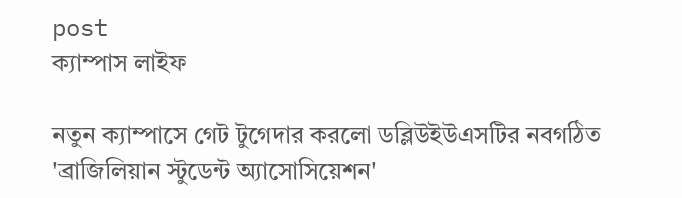post
ক্যাম্পাস লাইফ

নতুন ক্যাম্পাসে গেট টুগেদার করলো ডব্লিউইউএসটির নবগঠিত 'ব্রাজিলিয়ান স্টুডেন্ট অ্যাসোসিয়েশন'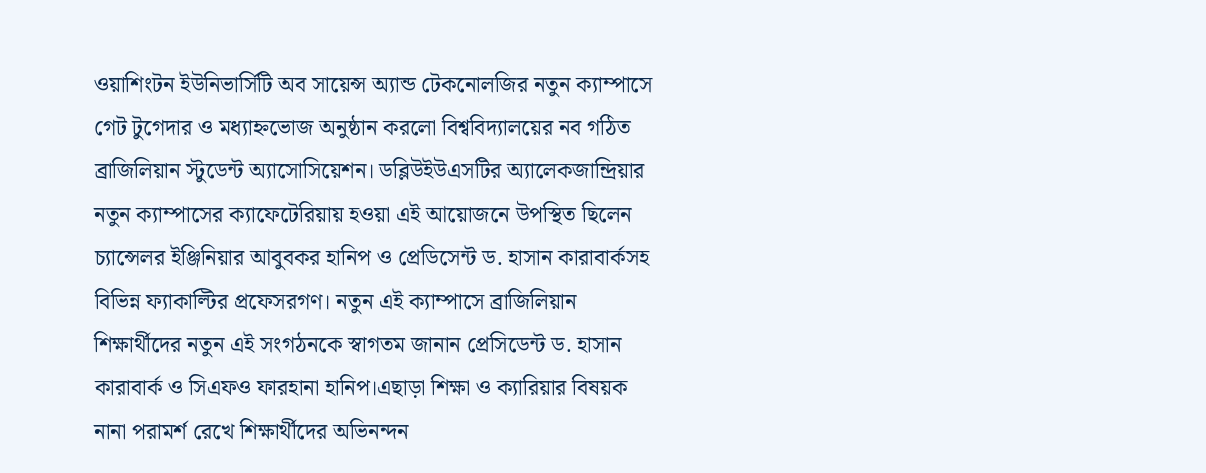ওয়াশিংটন ইউনিভার্সিটি অব সায়েন্স অ্যান্ড টেকনোলজির নতুন ক্যাম্পাসে গেট টুগেদার ও মধ্যাহ্নভোজ অনুষ্ঠান করলো বিশ্ববিদ্যালয়ের নব গঠিত ব্রাজিলিয়ান স্টুডেন্ট অ্যাসোসিয়েশন। ডব্লিউইউএসটির অ্যালেকজান্দ্রিয়ার নতুন ক্যাম্পাসের ক্যাফেটেরিয়ায় হওয়া এই আয়োজনে উপস্থিত ছিলেন চ্যান্সেলর ইঞ্জিনিয়ার আবুবকর হানিপ ও প্রেডিসেন্ট ড. হাসান কারাবার্কসহ বিভিন্ন ফ্যাকাল্টির প্রফেসরগণ। নতুন এই ক্যাম্পাসে ব্রাজিলিয়ান শিক্ষার্থীদের নতুন এই সংগঠনকে স্বাগতম জানান প্রেসিডেন্ট ড. হাসান কারাবার্ক ও সিএফও ফারহানা হানিপ।এছাড়া শিক্ষা ও ক্যারিয়ার বিষয়ক নানা পরামর্শ রেখে শিক্ষার্থীদের অভিনন্দন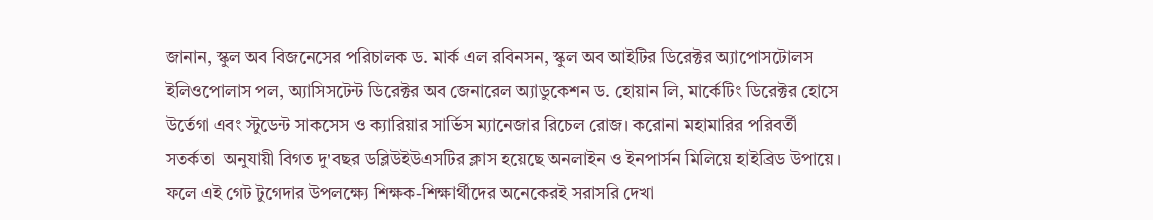জানান, স্কুল অব বিজনেসের পরিচালক ড. মার্ক এল রবিনসন, স্কুল অব আইটির ডিরেক্টর অ্যাপোসটোলস ইলিওপোলাস পল, অ্যাসিসটেন্ট ডিরেক্টর অব জেনারেল অ্যাডুকেশন ড. হোয়ান লি, মার্কেটিং ডিরেক্টর হোসে উর্তেগা এবং স্টুডেন্ট সাকসেস ও ক্যারিয়ার সার্ভিস ম্যানেজার রিচেল রোজ। করোনা মহামারির পরিবর্তী সতর্কতা  অনুযায়ী বিগত দু'বছর ডব্লিউইউএসটির ক্লাস হয়েছে অনলাইন ও ইনপার্সন মিলিয়ে হাইব্রিড উপায়ে।  ফলে এই গেট টুগেদার উপলক্ষ্যে শিক্ষক-শিক্ষার্থীদের অনেকেরই সরাসরি দেখা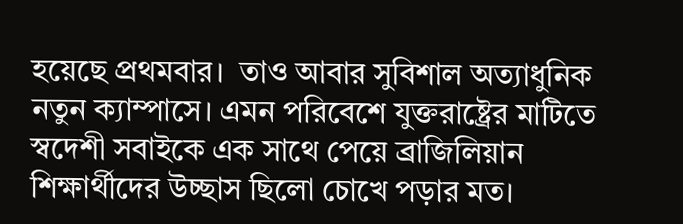হয়েছে প্রথমবার।  তাও আবার সুবিশাল অত্যাধুনিক নতুন ক্যাম্পাসে। এমন পরিবেশে যুক্তরাষ্ট্রের মাটিতে স্বদেশী সবাইকে এক সাথে পেয়ে ব্রাজিলিয়ান শিক্ষার্থীদের উচ্ছাস ছিলো চোখে পড়ার মত।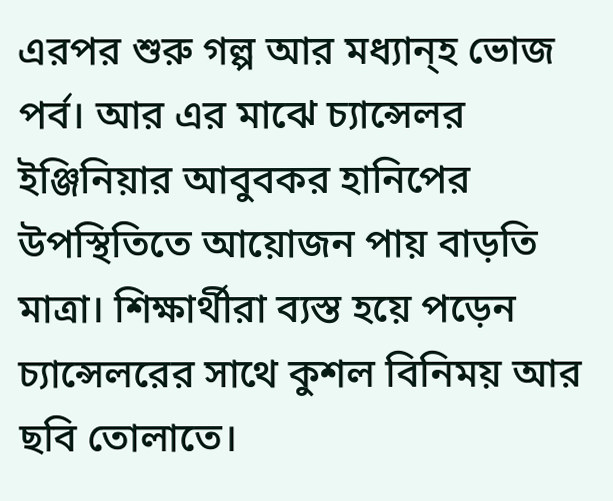এরপর শুরু গল্প আর মধ্যান্হ ভোজ পর্ব। আর এর মাঝে চ্যান্সেলর ইঞ্জিনিয়ার আবুবকর হানিপের উপস্থিতিতে আয়োজন পায় বাড়তি মাত্রা। শিক্ষার্থীরা ব্যস্ত হয়ে পড়েন চ্যান্সেলরের সাথে কুশল বিনিময় আর ছবি তোলাতে।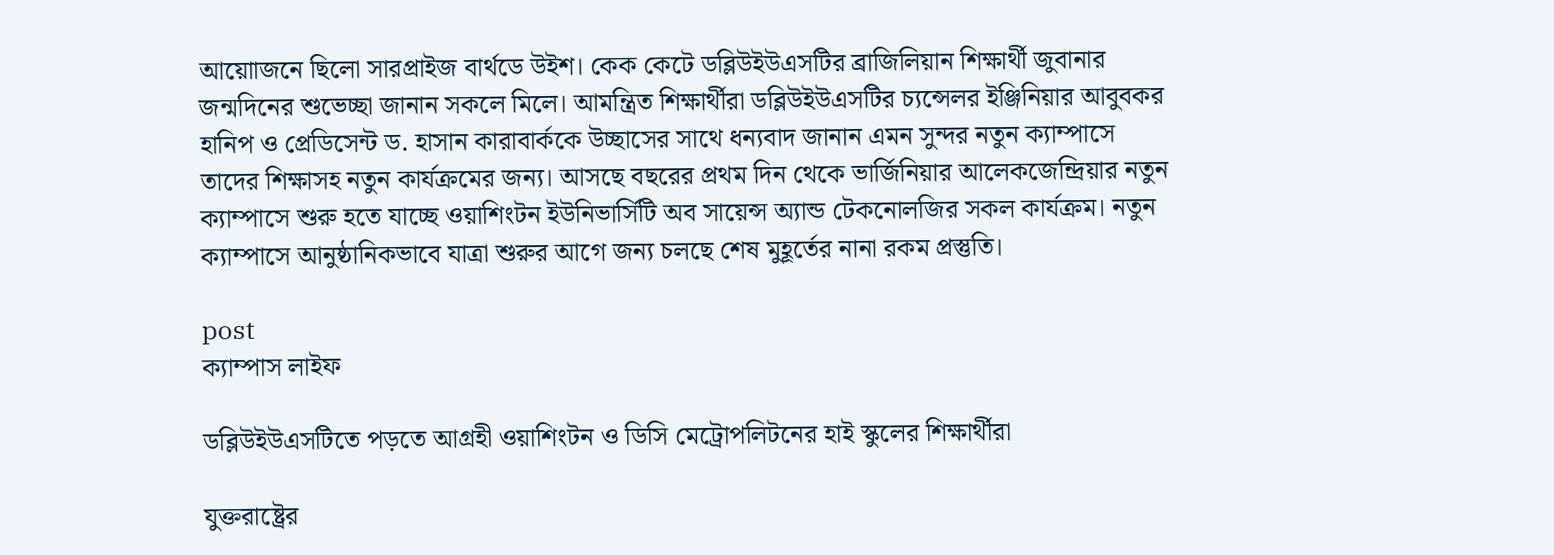আয়োাজনে ছিলো সারপ্রাইজ বার্থডে উইশ। কেক কেটে ডব্লিউইউএসটির ব্রাজিলিয়ান শিক্ষার্থী জুবানার জন্মদিনের শুভেচ্ছা জানান সকলে মিলে। আমন্ত্রিত শিক্ষার্থীরা ডব্লিউইউএসটির চ্যন্সেলর ইঞ্জিনিয়ার আবুবকর হানিপ ও প্রেডিসেন্ট ড. হাসান কারাবার্ককে উচ্ছাসের সাথে ধন্যবাদ জানান এমন সুন্দর নতুন ক্যাম্পাসে তাদের শিক্ষাসহ নতুন কার্যক্রমের জন্য। আসছে বছরের প্রথম দিন থেকে ভার্জিনিয়ার আলেকজেন্দ্রিয়ার নতুন ক্যাম্পাসে শুরু হতে যাচ্ছে ওয়াশিংটন ইউনিভার্সিটি অব সায়েন্স অ্যান্ড টেকনোলজির সকল কার্যক্রম। নতুন ক্যাম্পাসে আনুষ্ঠানিকভাবে যাত্রা শুরুর আগে জন্য চলছে শেষ মুহূর্তের নানা রকম প্রস্তুতি।

post
ক্যাম্পাস লাইফ

ডব্লিউইউএসটিতে পড়তে আগ্রহী ওয়াশিংটন ও ডিসি মেট্রোপলিটনের হাই স্কুলের শিক্ষার্থীরা

যুক্তরাষ্ট্রের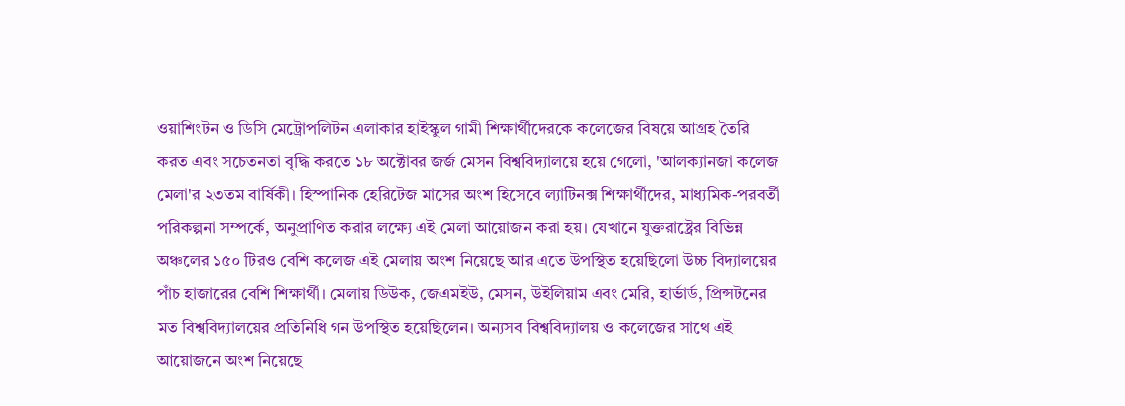ওয়াশিংটন ও ডিসি মেট্রোপলিটন এলাকার হাইস্কুল গামী শিক্ষার্থীদেরকে কলেজের বিষয়ে আগ্রহ তৈরি করত এবং সচেতনতা বৃদ্ধি করতে ১৮ অক্টোবর জর্জ মেসন বিশ্ববিদ্যালয়ে হয়ে গেলো, 'আলক্যানজা কলেজ মেলা'র ২৩তম বার্ষিকী। হিস্পানিক হেরিটেজ মাসের অংশ হিসেবে ল্যাটিনক্স শিক্ষার্থীদের, মাধ্যমিক-পরবর্তী পরিকল্পনা সম্পর্কে, অনুপ্রাণিত করার লক্ষ্যে এই মেলা আয়োজন করা হয়। যেখানে যুক্তরাষ্ট্রের বিভিন্ন অঞ্চলের ১৫০ টিরও বেশি কলেজ এই মেলায় অংশ নিয়েছে আর এতে উপস্থিত হয়েছিলো উচ্চ বিদ্যালয়ের পাঁচ হাজারের বেশি শিক্ষার্থী। মেলায় ডিউক, জেএমইউ, মেসন, উইলিয়াম এবং মেরি, হার্ভার্ড, প্রিন্সটনের মত বিশ্ববিদ্যালয়ের প্রতিনিধি গন উপস্থিত হয়েছিলেন। অন্যসব বিশ্ববিদ্যালয় ও কলেজের সাথে এই আয়োজনে অংশ নিয়েছে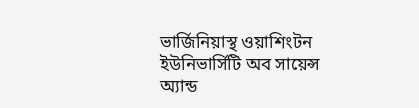ভার্জিনিয়াস্থ ওয়াশিংটন ইউনিভার্সিটি অব সায়েন্স অ্যান্ড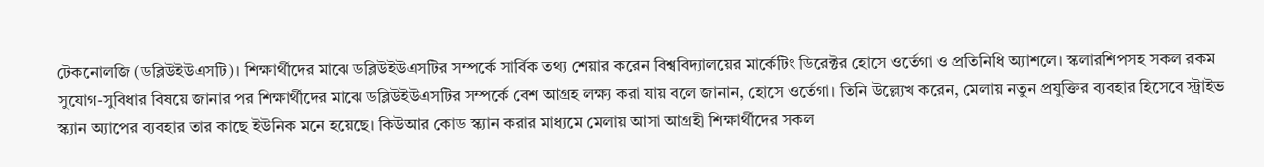টেকনোলজি (ডব্লিউইউএসটি)। শিক্ষার্থীদের মাঝে ডব্লিউইউএসটির সম্পর্কে সার্বিক তথ্য শেয়ার করেন বিশ্ববিদ্যালয়ের মার্কেটিং ডিরেক্টর হোসে ওর্তেগা ও প্রতিনিধি অ্যাশলে। স্কলারশিপসহ সকল রকম সুযোগ-সুবিধার বিষয়ে জানার পর শিক্ষার্থীদের মাঝে ডব্লিউইউএসটির সম্পর্কে বেশ আগ্রহ লক্ষ্য করা যায় বলে জানান, হোসে ওর্তেগা। তিনি উল্ল্যেখ করেন, মেলায় নতুন প্রযুক্তির ব্যবহার হিসেবে স্ট্রাইভ স্ক্যান অ্যাপের ব্যবহার তার কাছে ইউনিক মনে হয়েছে। কিউআর কোড স্ক্যান করার মাধ্যমে মেলায় আসা আগ্রহী শিক্ষার্থীদের সকল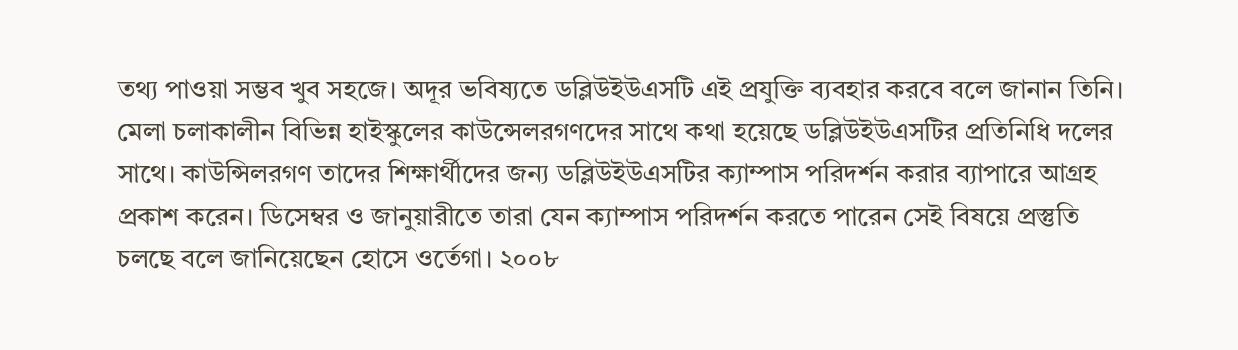তথ্য পাওয়া সম্ভব খুব সহজে। অদূর ভবিষ্যতে ডব্লিউইউএসটি এই প্রযুক্তি ব্যবহার করবে বলে জানান তিনি। মেলা চলাকালীন বিভিন্ন হাইস্কুলের কাউন্সেলরগণদের সাথে কথা হয়েছে ডব্লিউইউএসটির প্রতিনিধি দলের সাথে। কাউন্সিলরগণ তাদের শিক্ষার্থীদের জন্য ডব্লিউইউএসটির ক্যাম্পাস পরিদর্শন করার ব্যাপারে আগ্রহ প্রকাশ করেন। ডিসেম্বর ও জানুয়ারীতে তারা যেন ক্যাম্পাস পরিদর্শন করতে পারেন সেই বিষয়ে প্রস্তুতি চলছে বলে জানিয়েছেন হোসে ওর্তেগা। ২০০৮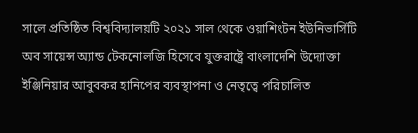সালে প্রতিষ্ঠিত বিশ্ববিদ্যালয়টি ২০২১ সাল থেকে ওয়াশিংটন ইউনিভার্সিটি অব সায়েন্স অ্যান্ড টেকনোলজি হিসেবে যুক্তরাষ্ট্রে বাংলাদেশি উদ্যোক্তা ইঞ্জিনিয়ার আবুবকর হানিপের ব্যবস্থাপনা ও নেতৃত্বে পরিচালিত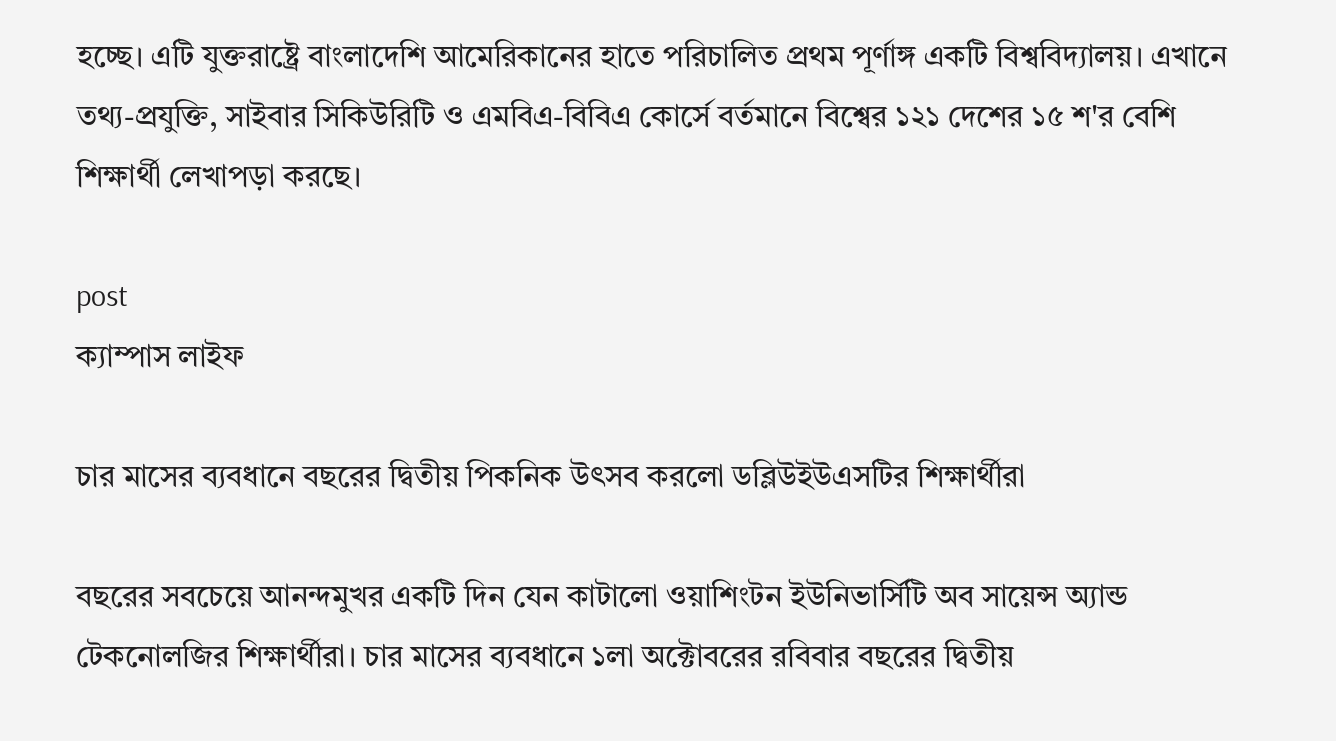হচ্ছে। এটি যুক্তরাষ্ট্রে বাংলাদেশি আমেরিকানের হাতে পরিচালিত প্রথম পূর্ণাঙ্গ একটি বিশ্ববিদ্যালয়। এখানে তথ্য-প্রযুক্তি, সাইবার সিকিউরিটি ও এমবিএ-বিবিএ কোর্সে বর্তমানে বিশ্বের ১২১ দেশের ১৫ শ'র বেশি শিক্ষার্থী লেখাপড়া করছে।

post
ক্যাম্পাস লাইফ

চার মাসের ব্যবধানে বছরের দ্বিতীয় পিকনিক উৎসব করলো ডব্লিউইউএসটির শিক্ষার্থীরা

বছরের সবচেয়ে আনন্দমুখর একটি দিন যেন কাটালো ওয়াশিংটন ইউনিভার্সিটি অব সায়েন্স অ্যান্ড টেকনোলজির শিক্ষার্থীরা। চার মাসের ব্যবধানে ১লা অক্টোবরের রবিবার বছরের দ্বিতীয়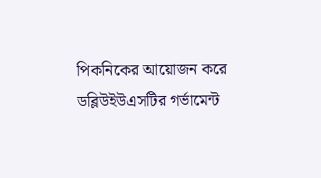পিকনিকের আয়োজন করে ডব্লিউইউএসটির গর্ভামেন্ট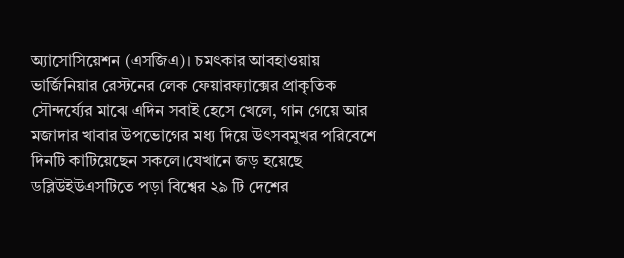অ্যাসোসিয়েশন (এসজিএ)। চমৎকার আবহাওয়ায় ভার্জিনিয়ার রেস্টনের লেক ফেয়ারফ্যাক্সের প্রাকৃতিক সৌন্দর্য্যের মাঝে এদিন সবাই হেসে খেলে, গান গেয়ে আর মজাদার খাবার উপভোগের মধ্য দিয়ে উৎসবমুখর পরিবেশে দিনটি কাটিয়েছেন সকলে।যেখানে জড় হয়েছে ডব্লিউইউএসটিতে পড়া বিশ্বের ২৯ টি দেশের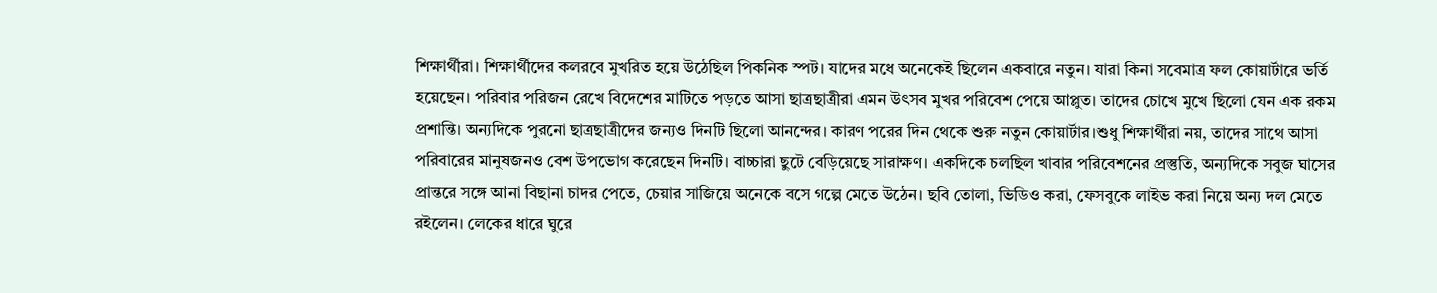শিক্ষার্থীরা। শিক্ষার্থীদের কলরবে মুখরিত হয়ে উঠেছিল পিকনিক স্পট। যাদের মধে অনেকেই ছিলেন একবারে নতুন। যারা কিনা সবেমাত্র ফল কোয়ার্টারে ভর্তি হয়েছেন। পরিবার পরিজন রেখে বিদেশের মাটিতে পড়তে আসা ছাত্রছাত্রীরা এমন উৎসব মুখর পরিবেশ পেয়ে আপ্লুত। তাদের চোখে মুখে ছিলো যেন এক রকম প্রশান্তি। অন্যদিকে পুরনো ছাত্রছাত্রীদের জন্যও দিনটি ছিলো আনন্দের। কারণ পরের দিন থেকে শুরু নতুন কোয়ার্টার।শুধু শিক্ষার্থীরা নয়, তাদের সাথে আসা পরিবারের মানুষজনও বেশ উপভোগ করেছেন দিনটি। বাচ্চারা ছুটে বেড়িয়েছে সারাক্ষণ। একদিকে চলছিল খাবার পরিবেশনের প্রস্তুতি, অন্যদিকে সবুজ ঘাসের প্রান্তরে সঙ্গে আনা বিছানা চাদর পেতে, চেয়ার সাজিয়ে অনেকে বসে গল্পে মেতে উঠেন। ছবি তোলা, ভিডিও করা, ফেসবুকে লাইভ করা নিয়ে অন্য দল মেতে রইলেন। লেকের ধারে ঘুরে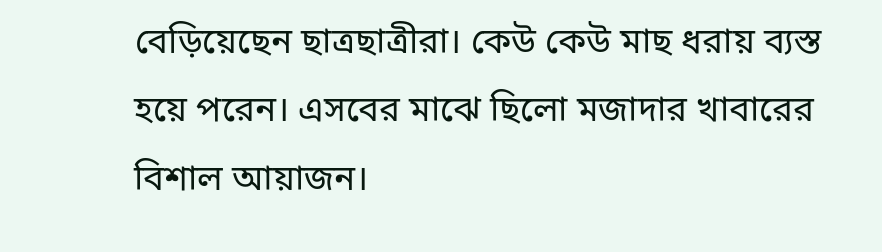বেড়িয়েছেন ছাত্রছাত্রীরা। কেউ কেউ মাছ ধরায় ব্যস্ত হয়ে পরেন। এসবের মাঝে ছিলো মজাদার খাবারের বিশাল আয়াজন।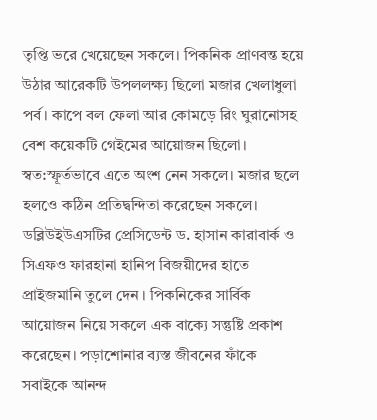তৃপ্তি ভরে খেয়েছেন সকলে। পিকনিক প্রাণবন্ত হয়ে উঠার আরেকটি উপললক্ষ্য ছিলো মজার খেলাধুলা পর্ব। কাপে বল ফেলা আর কোমড়ে রিং ঘুরানোসহ বেশ কয়েকটি গেইমের আয়োজন ছিলো। স্বত:স্ফূর্তভাবে এতে অংশ নেন সকলে। মজার ছলে হলওে কঠিন প্রতিদ্বন্দিতা করেছেন সকলে। ডব্লিউইউএসটির প্রেসিডেন্ট ড. হাসান কারাবার্ক ও সিএফও ফারহানা হানিপ বিজয়ীদের হাতে প্রাইজমানি তুলে দেন । পিকনিকের সার্বিক আয়োজন নিয়ে সকলে এক বাক্যে সন্তুষ্টি প্রকাশ করেছেন। পড়াশোনার ব্যস্ত জীবনের ফাঁকে সবাইকে আনন্দ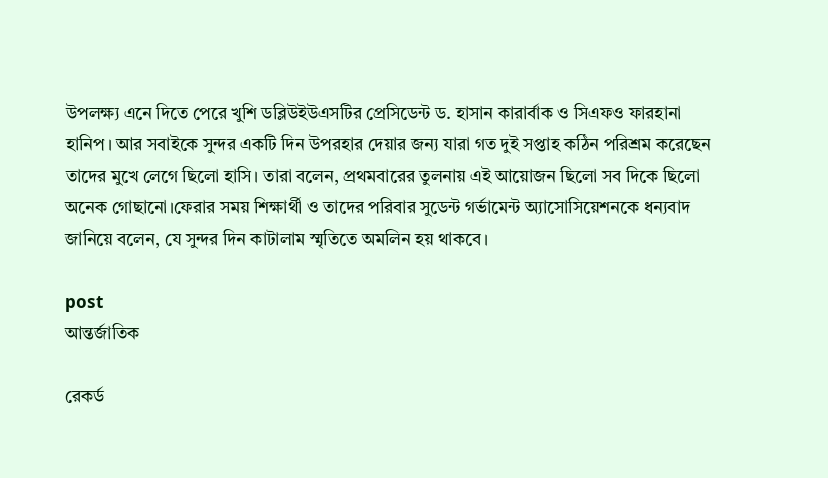উপলক্ষ্য এনে দিতে পেরে খুশি ডব্লিউইউএসটির প্রেসিডেন্ট ড. হাসান কারার্বাক ও সিএফও ফারহানা হানিপ। আর সবাইকে সুন্দর একটি দিন উপরহার দেয়ার জন্য যারা গত দুই সপ্তাহ কঠিন পরিশ্রম করেছেন তাদের মুখে লেগে ছিলো হাসি। তারা বলেন, প্রথমবারের তুলনায় এই আয়োজন ছিলো সব দিকে ছিলো অনেক গোছানো।ফেরার সময় শিক্ষার্থী ও তাদের পরিবার সুডেন্ট গর্ভামেন্ট অ্যাসোসিয়েশনকে ধন্যবাদ জানিয়ে বলেন, যে সুন্দর দিন কাটালাম স্মৃতিতে অমলিন হয় থাকবে।

post
আন্তর্জাতিক

রেকর্ড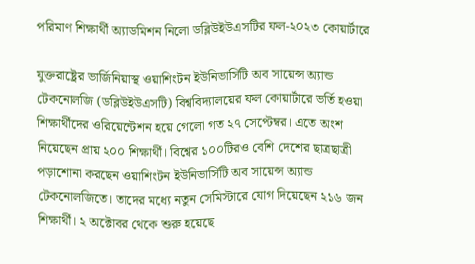পরিমাণ শিক্ষার্থী অ্যাডমিশন নিলো ডব্লিউইউএসটির ফল-২০২৩ কোয়ার্টারে

যুক্তরাষ্ট্রের ভার্জিনিয়াস্থ ওয়াশিংটন ইউনিভার্সিটি অব সায়েন্স অ্যান্ড টেকনোলজি (ডব্লিউইউএসটি) বিশ্ববিদ্যালয়ের ফল কোয়ার্টারে ভর্তি হওয়া শিক্ষার্থীদের ওরিয়েন্টেশন হয়ে গেলো গত ২৭ সেপ্টেম্বর। এতে অংশ নিয়েছেন প্রায় ২০০ শিক্ষার্থী। বিশ্বের ১০০টিরও বেশি দেশের ছাত্রছাত্রী পড়াশোনা করছেন ওয়াশিংটন ইউনিভার্সিটি অব সায়েন্স অ্যান্ড টেকনোলজিতে। তাদের মধ্যে নতুন সেমিস্টারে যোগ দিয়েছেন ২১৬ জন শিক্ষার্থী। ২ অক্টোবর থেকে শুরু হয়েছে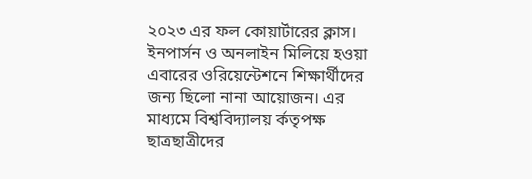২০২৩ এর ফল কোয়ার্টারের ক্লাস। ইনপার্সন ও অনলাইন মিলিয়ে হওয়া এবারের ওরিয়েন্টেশনে শিক্ষার্থীদের জন্য ছিলো নানা আয়োজন। এর মাধ্যমে বিশ্ববিদ্যালয় র্কতৃপক্ষ ছাত্রছাত্রীদের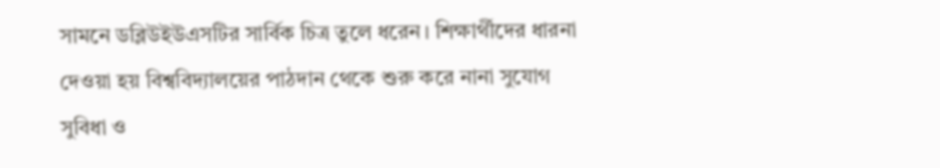সামনে ডব্লিউইউএসটির সার্বিক চিত্র তুলে ধরেন। শিক্ষার্থীদের ধারনা দেওয়া হয় বিশ্ববিদ্যালয়ের পাঠদান থেকে শুরু করে নানা সুযোগ সুবিধা ও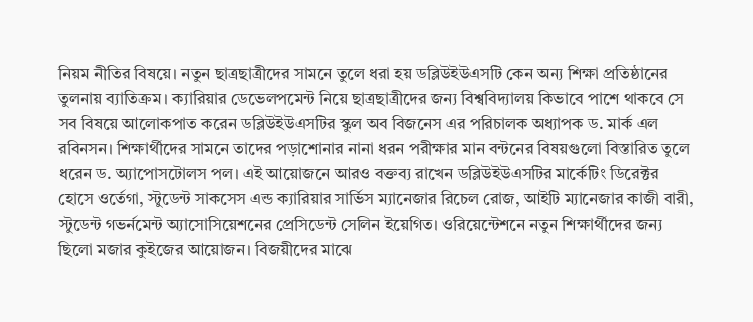নিয়ম নীতির বিষয়ে। নতুন ছাত্রছাত্রীদের সামনে তুলে ধরা হয় ডব্লিউইউএসটি কেন অন্য শিক্ষা প্রতিষ্ঠানের তুলনায় ব্যাতিক্রম। ক্যারিয়ার ডেভেলপমেন্ট নিয়ে ছাত্রছাত্রীদের জন্য বিশ্ববিদ্যালয় কিভাবে পাশে থাকবে সে সব বিষয়ে আলোকপাত করেন ডব্লিউইউএসটির স্কুল অব বিজনেস এর পরিচালক অধ্যাপক ড. মার্ক এল রবিনসন। শিক্ষার্থীদের সামনে তাদের পড়াশোনার নানা ধরন পরীক্ষার মান বন্টনের বিষয়গুলো বিস্তারিত তুলে ধরেন ড. অ্যাপোসটোলস পল। এই আয়োজনে আরও বক্তব্য রাখেন ডব্লিউইউএসটির মার্কেটিং ডিরেক্টর হোসে ওর্তেগা, স্টুডেন্ট সাকসেস এন্ড ক্যারিয়ার সার্ভিস ম্যানেজার রিচেল রোজ, আইটি ম্যানেজার কাজী বারী, স্টুডেন্ট গভর্নমেন্ট অ্যাসোসিয়েশনের প্রেসিডেন্ট সেলিন ইয়েগিত। ওরিয়েন্টেশনে নতুন শিক্ষার্থীদের জন্য ছিলো মজার কুইজের আয়োজন। বিজয়ীদের মাঝে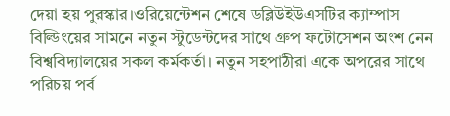দেয়া হয় পুরস্কার।ওরিয়েন্টেশন শেষে ডব্লিউইউএসটির ক্যাম্পাস বিল্ডিংয়ের সামনে নতুন স্টুডেন্টদের সাথে গ্রুপ ফটোসেশন অংশ নেন বিশ্ববিদ্যালয়ের সকল কর্মকর্তা। নতুন সহপাঠীরা একে অপরের সাথে পরিচয় পর্ব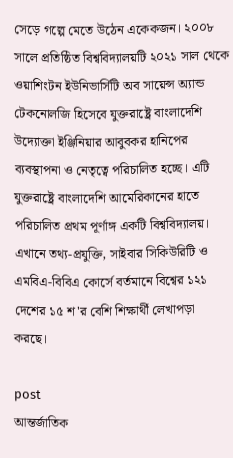সেড়ে গল্পে মেতে উঠেন একেকজন। ২০০৮ সালে প্রতিষ্ঠিত বিশ্ববিদ্যালয়টি ২০২১ সাল থেকে ওয়াশিংটন ইউনিভার্সিটি অব সায়েন্স অ্যান্ড টেকনোলজি হিসেবে যুক্তরাষ্ট্রে বাংলাদেশি উদ্যোক্তা ইঞ্জিনিয়ার আবুবকর হানিপের ব্যবস্থাপনা ও নেতৃত্বে পরিচালিত হচ্ছে। এটি যুক্তরাষ্ট্রে বাংলাদেশি আমেরিকানের হাতে পরিচালিত প্রথম পূর্ণাঙ্গ একটি বিশ্ববিদ্যালয়। এখানে তথ্য-প্রযুক্তি, সাইবার সিকিউরিটি ও এমবিএ-বিবিএ কোর্সে বর্তমানে বিশ্বের ১২১ দেশের ১৫ শ'র বেশি শিক্ষার্থী লেখাপড়া করছে।

post
আন্তর্জাতিক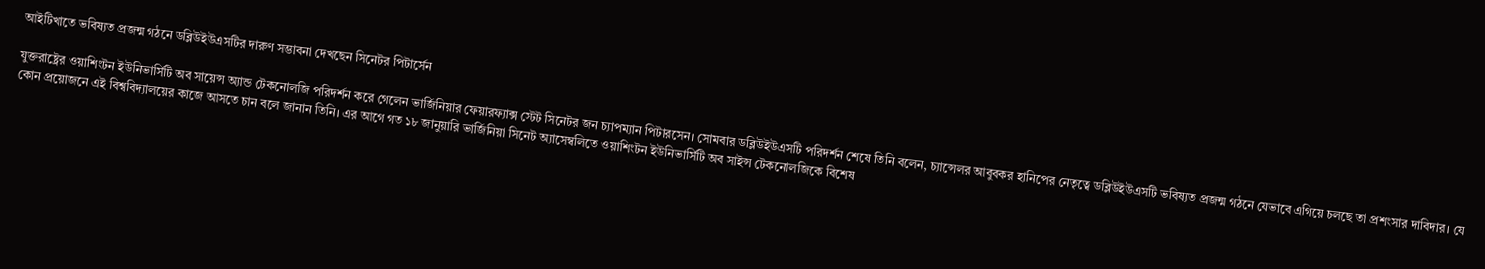আইটিখাতে ভবিষ্যত প্রজন্ম গঠনে ডব্লিউইউএসটির দারুণ সম্ভাবনা দেখছেন সিনেটর পিটার্সেন

যুক্তরাষ্ট্রের ওয়াশিংটন ইউনিভার্সিটি অব সায়েন্স অ্যান্ড টেকনোলজি পরিদর্শন করে গেলেন ভার্জিনিয়ার ফেয়ারফ্যাক্স স্টেট সিনেটর জন চ্যাপম্যান পিটারসেন। সোমবার ডব্লিউইউএসটি পরিদর্শন শেষে তিনি বলেন, চ্যান্সেলর আবুবকর হানিপের নেতৃত্বে ডব্লিউইউএসটি ভবিষ্যত প্রজন্ম গঠনে যেভাবে এগিয়ে চলছে তা প্রশংসার দাবিদার। যে কোন প্রয়োজনে এই বিশ্ববিদ্যালয়ের কাজে আসতে চান বলে জানান তিনি। এর আগে গত ১৮ জানুয়ারি ভার্জিনিয়া সিনেট অ্যাসেম্বলিতে ওয়াশিংটন ইউনিভার্সিটি অব সাইন্স টেকনোলজিকে বিশেষ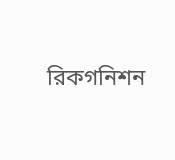রিকগনিশন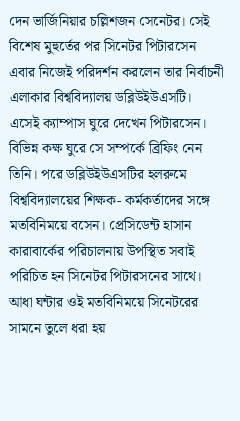দেন ভার্জিনিয়ার চল্লিশজন সেনেটর। সেই বিশেষ মুহুর্তের পর সিনেটর পিটারসেন এবার নিজেই পরিদর্শন করলেন তার নির্বাচনী এলাকার বিশ্ববিদ্যালয় ডব্লিউইউএসটি। এসেই ক্যাম্পাস ঘুরে দেখেন পিটারসেন। বিভিন্ন কক্ষ ঘুরে সে সম্পর্কে ব্রিফিং নেন তিনি। পরে ডব্লিউইউএসটির হলরুমে বিশ্ববিদ্যালয়ের শিক্ষক- কর্মকর্তাদের সঙ্গে মতবিনিময়ে বসেন। প্রেসিডেন্ট হাসান কারাবার্কের পরিচালনায় উপস্থিত সবাই পরিচিত হন সিনেটর পিটারসনের সাথে। আধা ঘন্টার ওই মতবিনিময়ে সিনেটরের সামনে তুলে ধরা হয়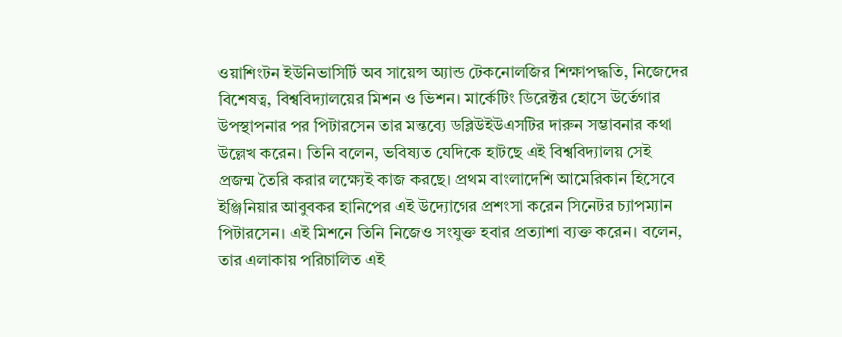ওয়াশিংটন ইউনিভাসির্টি অব সায়েন্স অ্যান্ড টেকনোলজির শিক্ষাপদ্ধতি, নিজেদের বিশেষত্ব, বিশ্ববিদ্যালয়ের মিশন ও ভিশন। মার্কেটিং ডিরেক্টর হোসে উর্তেগার উপস্থাপনার পর পিটারসেন তার মন্তব্যে ডব্লিউইউএসটির দারুন সম্ভাবনার কথা উল্লেখ করেন। তিনি বলেন, ভবিষ্যত যেদিকে হাটছে এই বিশ্ববিদ্যালয় সেই প্রজন্ম তৈরি করার লক্ষ্যেই কাজ করছে। প্রথম বাংলাদেশি আমেরিকান হিসেবে ইঞ্জিনিয়ার আবুবকর হানিপের এই উদ্যোগের প্রশংসা করেন সিনেটর চ্যাপম্যান পিটারসেন। এই মিশনে তিনি নিজেও সংযুক্ত হবার প্রত্যাশা ব্যক্ত করেন। বলেন, তার এলাকায় পরিচালিত এই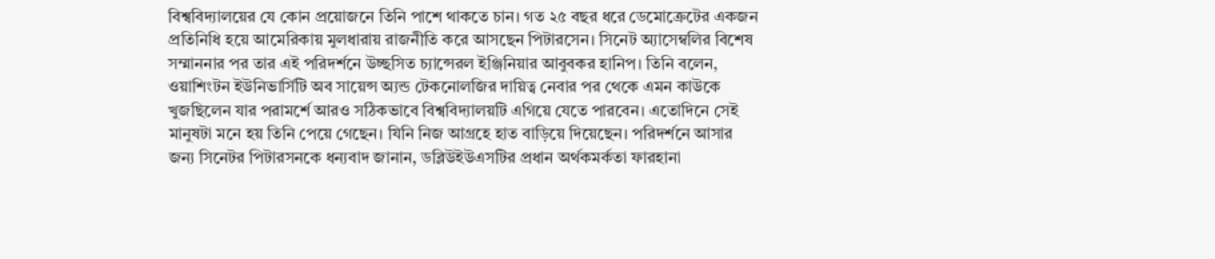বিশ্ববিদ্যালয়ের যে কোন প্রয়োজনে তিনি পাশে থাকতে চান। গত ২৫ বছর ধরে ডেমোক্রেটের একজন প্রতিনিধি হয়ে আমেরিকায় মুলধারায় রাজনীতি করে আসছেন পিটারসেন। সিনেট অ্যাসেম্বলির বিশেষ সম্মাননার পর তার এই পরিদর্শনে উচ্ছসিত চ্যান্সেরল ইঞ্জিনিয়ার আবুবকর হানিপ। তিনি বলেন, ওয়াশিংটন ইউনিভার্সিটি অব সায়েন্স অ্যন্ড টেকনোলজির দায়িত্ব নেবার পর থেকে এমন কাউকে খুজছিলেন যার পরামর্শে আরও সঠিকভাবে বিশ্ববিদ্যালয়টি এগিয়ে যেতে পারবেন। এতোদিনে সেই মানুষটা মনে হয় তিনি পেয়ে গেছেন। যিনি নিজ আগ্রহে হাত বাড়িয়ে দিয়েছেন। পরিদর্শনে আসার জন্য সিনেটর পিটারসনকে ধন্যবাদ জানান, ডব্লিউইউএসটির প্রধান অর্থকমর্কতা ফারহানা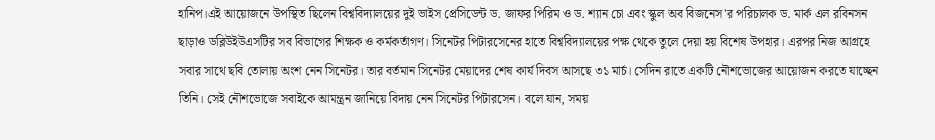হানিপ।এই আয়োজনে উপস্থিত ছিলেন বিশ্ববিদ্যালয়ের দুই ভাইস প্রেসিডেন্ট ড. জাফর পিরিম ও ড. শ্যান চো এবং স্কুল অব বিজনেস'র পরিচালক ড. মার্ক এল রবিনসন ছাড়াও ডব্লিউইউএসটির সব বিভাগের শিক্ষক ও কর্মকর্তাগণ। সিনেটর পিটারসেনের হাতে বিশ্ববিদ্যালয়ের পক্ষ থেকে তুলে দেয়া হয় বিশেষ উপহার। এরপর নিজ আগ্রহে সবার সাথে ছবি তোলায় অংশ নেন সিনেটর। তার বর্তমান সিনেটর মেয়াদের শেষ কার্য দিবস আসছে ৩১ মার্চ। সেদিন রাতে একটি নৌশভোজের আয়োজন করতে যাচ্ছেন তিনি। সেই নৌশভোজে সবাইকে আমন্ত্রন জানিয়ে বিদায় নেন সিনেটর পিটারসেন। বলে যান, সময়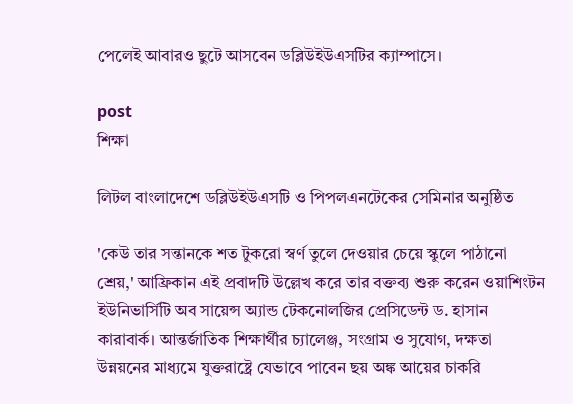পেলেই আবারও ছুটে আসবেন ডব্লিউইউএসটির ক্যাম্পাসে।

post
শিক্ষা

লিটল বাংলাদেশে ডব্লিউইউএসটি ও পিপলএনটেকের সেমিনার অনুষ্ঠিত

'কেউ তার সন্তানকে শত টুকরো স্বর্ণ তুলে দেওয়ার চেয়ে স্কুলে পাঠানো শ্রেয়,' আফ্রিকান এই প্রবাদটি উল্লেখ করে তার বক্তব্য শুরু করেন ওয়াশিংটন ইউনিভার্সিটি অব সায়েন্স অ্যান্ড টেকনোলজির প্রেসিডেন্ট ড. হাসান কারাবার্ক। আন্তর্জাতিক শিক্ষার্থীর চ্যালেঞ্জ, সংগ্রাম ও সুযোগ, দক্ষতা উন্নয়নের মাধ্যমে যুক্তরাষ্ট্রে যেভাবে পাবেন ছয় অঙ্ক আয়ের চাকরি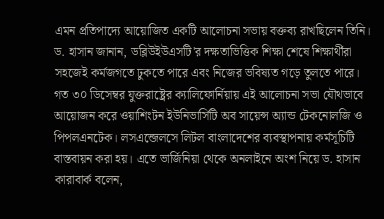এমন প্রতিপাদ্যে আয়োজিত একটি আলোচনা সভায় বক্তব্য রাখছিলেন তিনি। ড. হাসান জানান, ডব্লিউইউএসটি'র দক্ষতাভিত্তিক শিক্ষা শেষে শিক্ষার্থীরা সহজেই কর্মজগতে ঢুকতে পারে এবং নিজের ভবিষ্যত গড়ে তুলতে পারে। গত ৩০ ডিসেম্বর যুক্তরাষ্ট্রের ক্যালিফোর্নিয়ায় এই আলোচনা সভা যৌথভাবে আয়োজন করে ওয়াশিংটন ইউনিভার্সিটি অব সায়েন্স অ্যান্ড টেকনোলজি ও পিপলএনটেক। লসএন্জেলসে লিটল বাংলাদেশের ব্যবস্থাপনায় কর্মসূচিটি বাস্তবায়ন করা হয়। এতে ভার্জিনিয়া থেকে অনলাইনে অংশ নিয়ে ড. হাসান কারাবার্ক বলেন,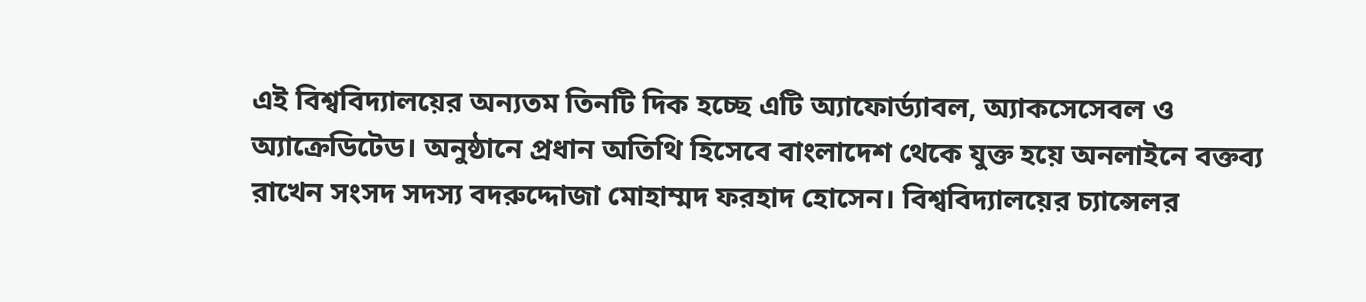এই বিশ্ববিদ্যালয়ের অন্যতম তিনটি দিক হচ্ছে এটি অ্যাফোর্ড্যাবল, অ্যাকসেসেবল ও অ্যাক্রেডিটেড। অনুষ্ঠানে প্রধান অতিথি হিসেবে বাংলাদেশ থেকে যুক্ত হয়ে অনলাইনে বক্তব্য রাখেন সংসদ সদস্য বদরুদ্দোজা মোহাম্মদ ফরহাদ হোসেন। বিশ্ববিদ্যালয়ের চ্যান্সেলর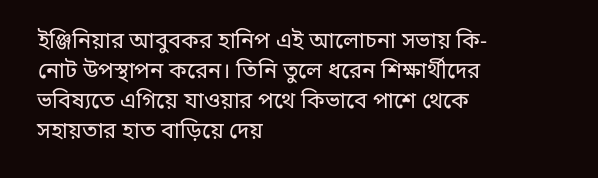ইঞ্জিনিয়ার আবুবকর হানিপ এই আলোচনা সভায় কি-নোট উপস্থাপন করেন। তিনি তুলে ধরেন শিক্ষার্থীদের ভবিষ্যতে এগিয়ে যাওয়ার পথে কিভাবে পাশে থেকে সহায়তার হাত বাড়িয়ে দেয়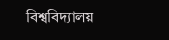বিশ্ববিদ্যালয়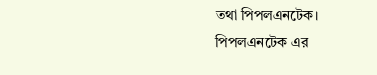তথা পিপলএনটেক। পিপলএনটেক এর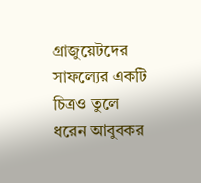গ্রাজুয়েটদের সাফল্যের একটি চিত্রও তুলে ধরেন আবুবকর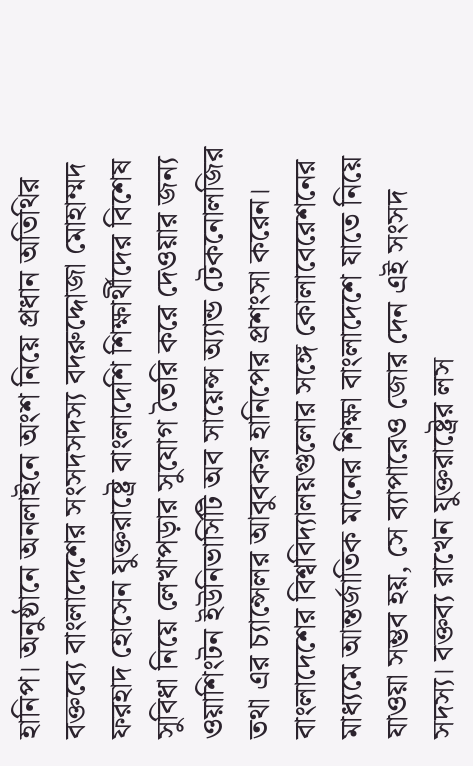হানিপ। অনুষ্ঠানে অনলাইনে অংশ নিয়ে প্রধান অতিথির বক্তব্যে বাংলাদেশের সংসদসদস্য বদরুদ্দোজা মোহাম্মদ ফরহাদ হোসেন যুক্তরাষ্ট্রে বাংলাদেশি শিক্ষার্থীদের বিশেষ সুবিধা নিয়ে লেখাপড়ার সুযোগ তৈরি করে দেওয়ার জন্য ওয়াশিংটন ইউনিভার্সিটি অব সায়েন্স অ্যান্ড টেকনোলজির তথা এর চ্যান্সেলর আবুবকর হানিপের প্রশংসা করেন। বাংলাদেশের বিশ্ববিদ্যালয়গুলোর সঙ্গে কোলাবেরেশনের মাধ্যমে আন্তর্জাতিক মানের শিক্ষা বাংলাদেশে যাতে নিয়ে যাওয়া সম্ভব হয়, সে ব্যাপারেও জোর দেন এই সংসদ সদস্য। বক্তব্য রাখেন যুক্তরাষ্ট্রের লস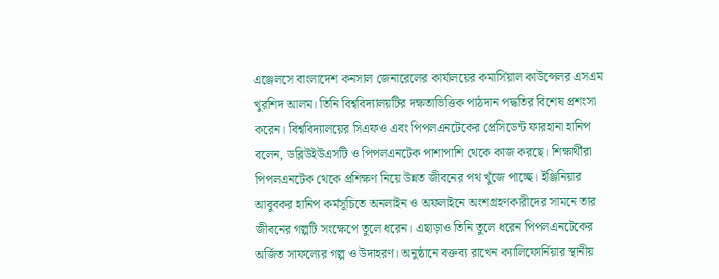এঞ্জেলসে বাংলাদেশ কনসাল জেনারেলের কার্যালয়ের কমার্সিয়াল কাউন্সেলর এসএম খুরশিদ আলম। তিনি বিশ্ববিদ্যালয়টির দক্ষতাভিত্তিক পাঠদান পদ্ধতির বিশেষ প্রশংসা করেন। বিশ্ববিদ্যালয়ের সিএফও এবং পিপলএনটেকের প্রেসিডেন্ট ফারহানা হানিপ বলেন, ডব্লিউইউএসটি ও পিপলএনটেক পাশাপাশি থেকে কাজ করছে। শিক্ষার্থীরা পিপলএনটেক থেকে প্রশিক্ষণ নিয়ে উন্নত জীবনের পথ খুঁজে পাচ্ছে। ইঞ্জিনিয়ার আবুবকর হানিপ কর্মসূচিতে অনলাইন ও অফলাইনে অংশগ্রহণকারীদের সামনে তার জীবনের গল্পটি সংক্ষেপে তুলে ধরেন। এছাড়াও তিনি তুলে ধরেন পিপলএনটেকের অর্জিত সাফল্যের গল্প ও উদাহরণ। অনুষ্ঠানে বক্তব্য রাখেন ক্যালিফোর্নিয়ার স্থানীয়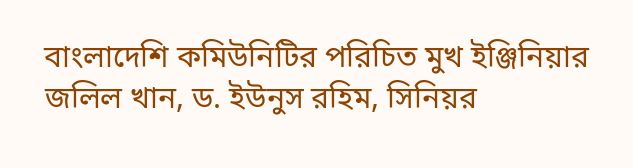বাংলাদেশি কমিউনিটির পরিচিত মুখ ইঞ্জিনিয়ার জলিল খান, ড. ইউনুস রহিম, সিনিয়র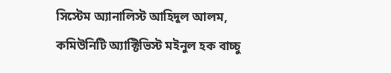সিস্টেম অ্যানালিস্ট আহিদুল আলম, কমিউনিটি অ্যাক্টিভিস্ট মইনুল হক বাচ্চু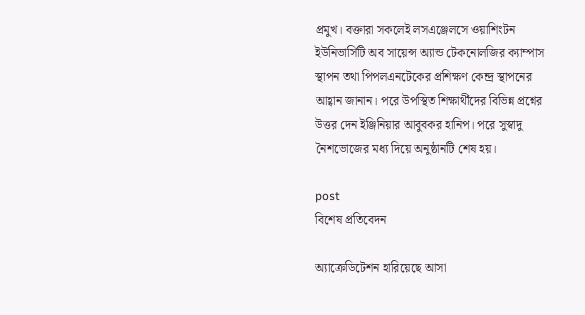প্রমুখ। বক্তারা সকলেই লসএঞ্জেলসে ওয়াশিংটন ইউনিভার্সিটি অব সায়েন্স অ্যান্ড টেকনোলজির ক্যাম্পাস স্থাপন তথা পিপলএনটেকের প্রশিক্ষণ কেন্দ্র স্থাপনের আহ্বান জানান। পরে উপস্থিত শিক্ষার্থীদের বিভিন্ন প্রশ্নের উত্তর দেন ইঞ্জিনিয়ার আবুবকর হানিপ। পরে সুস্বাদু নৈশভোজের মধ্য দিয়ে অনুষ্ঠানটি শেষ হয়।

post
বিশেষ প্রতিবেদন

অ্যাক্রেডিটেশন হারিয়েছে আসা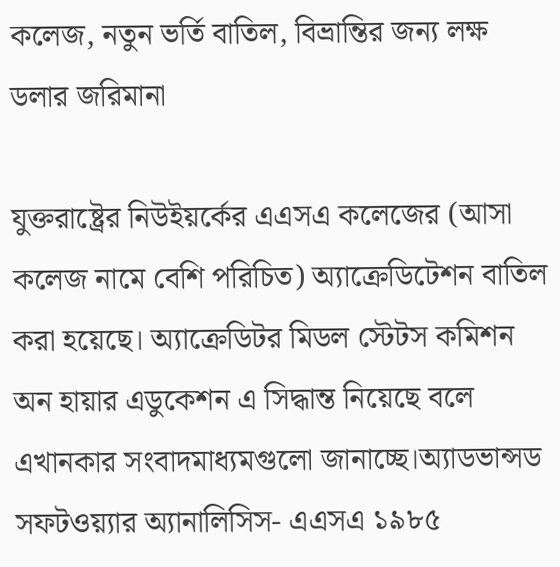কলেজ, নতুন ভর্তি বাতিল, বিভ্রান্তির জন্য লক্ষ ডলার জরিমানা

যুক্তরাষ্ট্রের নিউইয়র্কের এএসএ কলেজের (আসা কলেজ নামে বেশি পরিচিত) অ্যাক্রেডিটেশন বাতিল করা হয়েছে। অ্যাক্রেডিটর মিডল স্টেটস কমিশন অন হায়ার এডুকেশন এ সিদ্ধান্ত নিয়েছে বলে এখানকার সংবাদমাধ্যমগুলো জানাচ্ছে।অ্যাডভান্সড সফটওয়্যার অ্যানালিসিস- এএসএ ১৯৮৫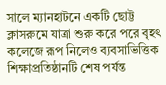সালে ম্যানহাটনে একটি ছোট্ট ক্লাসরুমে যাত্রা শুরু করে পরে বৃহৎ কলেজে রূপ নিলেও ব্যবসাভিত্তিক শিক্ষাপ্রতিষ্ঠানটি শেষ পর্যন্ত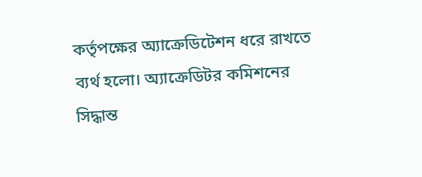কর্তৃপক্ষের অ্যাক্রেডিটেশন ধরে রাখতে ব্যর্থ হলো। অ্যাক্রেডিটর কমিশনের সিদ্ধান্ত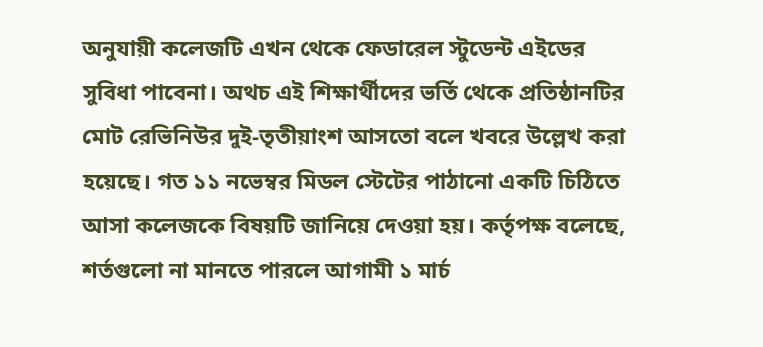অনুযায়ী কলেজটি এখন থেকে ফেডারেল স্টুডেন্ট এইডের সুবিধা পাবেনা। অথচ এই শিক্ষার্থীদের ভর্তি থেকে প্রতিষ্ঠানটির মোট রেভিনিউর দুই-তৃতীয়াংশ আসতো বলে খবরে উল্লেখ করা হয়েছে। গত ১১ নভেম্বর মিডল স্টেটের পাঠানো একটি চিঠিতে আসা কলেজকে বিষয়টি জানিয়ে দেওয়া হয়। কর্তৃপক্ষ বলেছে, শর্তগুলো না মানতে পারলে আগামী ১ মার্চ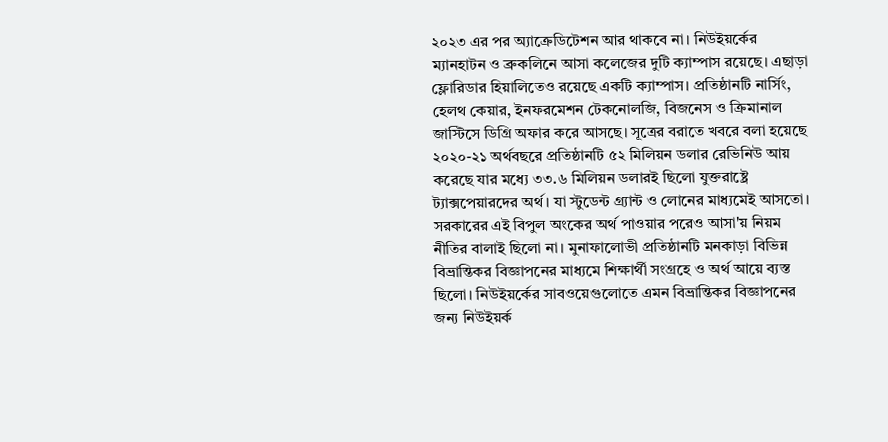২০২৩ এর পর অ্যাক্রেডিটেশন আর থাকবে না। নিউইয়র্কের ম্যানহাটন ও ব্রুকলিনে আসা কলেজের দুটি ক্যাম্পাস রয়েছে। এছাড়া ফ্লোরিডার হিয়ালিতেও রয়েছে একটি ক্যাম্পাস। প্রতিষ্ঠানটি নার্সিং, হেলথ কেয়ার, ইনফরমেশন টেকনোলজি, বিজনেস ও ক্রিমানাল জাস্টিসে ডিগ্রি অফার করে আসছে। সূত্রের বরাতে খবরে বলা হয়েছে ২০২০-২১ অর্থবছরে প্রতিষ্ঠানটি ৫২ মিলিয়ন ডলার রেভিনিউ আয় করেছে যার মধ্যে ৩৩.৬ মিলিয়ন ডলারই ছিলো যুক্তরাষ্ট্রে ট্যাক্সপেয়ারদের অর্থ। যা স্টুডেন্ট গ্র্যান্ট ও লোনের মাধ্যমেই আসতো। সরকারের এই বিপুল অংকের অর্থ পাওয়ার পরেও আসা'য় নিয়ম নীতির বালাই ছিলো না। মুনাফালোভী প্রতিষ্ঠানটি মনকাড়া বিভিন্ন বিভ্রান্তিকর বিজ্ঞাপনের মাধ্যমে শিক্ষার্থী সংগ্রহে ও অর্থ আয়ে ব্যস্ত ছিলো। নিউইয়র্কের সাবওয়েগুলোতে এমন বিভ্রান্তিকর বিজ্ঞাপনের জন্য নিউইয়র্ক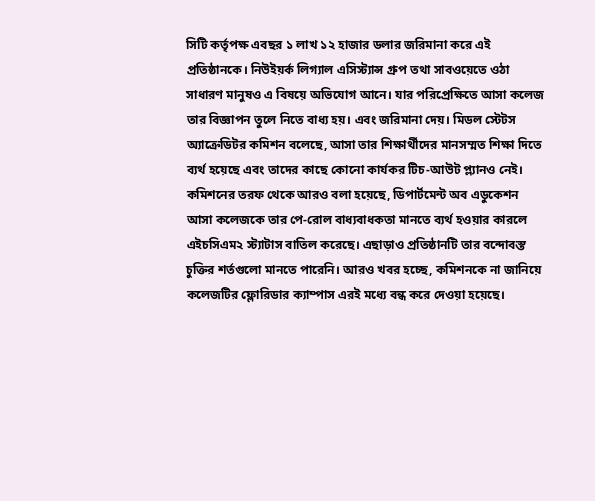সিটি কর্তৃপক্ষ এবছর ১ লাখ ১২ হাজার ডলার জরিমানা করে এই প্রতিষ্ঠানকে। নিউইয়র্ক লিগ্যাল এসিস্ট্যান্স গ্রুপ তথা সাবওয়েতে ওঠা সাধারণ মানুষও এ বিষয়ে অভিযোগ আনে। যার পরিপ্রেক্ষিতে আসা কলেজ তার বিজ্ঞাপন তুলে নিতে বাধ্য হয়। এবং জরিমানা দেয়। মিডল স্টেটস অ্যাক্রেডিটর কমিশন বলেছে, আসা তার শিক্ষার্থীদের মানসম্মত শিক্ষা দিতে ব্যর্থ হয়েছে এবং তাদের কাছে কোনো কার্যকর টিচ-আউট প্ল্যানও নেই। কমিশনের তরফ থেকে আরও বলা হয়েছে, ডিপার্টমেন্ট অব এডুকেশন আসা কলেজকে তার পে-রোল বাধ্যবাধকতা মানতে ব্যর্থ হওয়ার কারলে এইচসিএম২ স্ট্যাটাস বাতিল করেছে। এছাড়াও প্রতিষ্ঠানটি তার বন্দোবস্ত চুক্তির শর্তগুলো মানতে পারেনি। আরও খবর হচ্ছে, কমিশনকে না জানিয়ে কলেজটির ফ্লোরিডার ক্যাম্পাস এরই মধ্যে বন্ধ করে দেওয়া হয়েছে।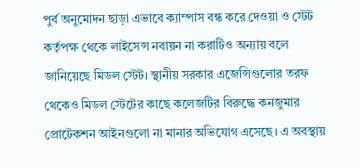পুর্ব অনুমোদন ছাড়া এভাবে ক্যাম্পাস বন্ধ করে দেওয়া ও স্টেট কর্তৃপক্ষ থেকে লাইসেন্স নবায়ন না করাটিও অন্যায় বলে জানিয়েছে মিডল স্টেট। স্থানীয় সরকার এজেন্সিগুলোর তরফ থেকেও মিডল স্টেটের কাছে কলেজটির বিরুদ্ধে কনজুমার প্রোটেকশন আইনগুলো না মানার অভিযোগ এসেছে। এ অবস্থায়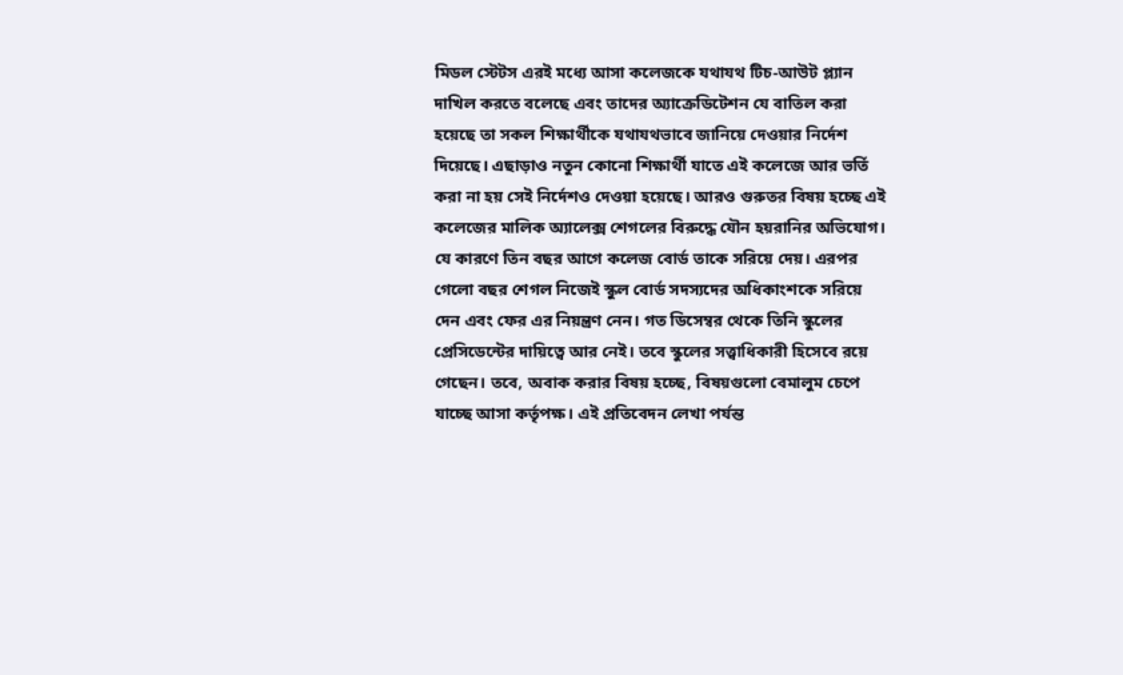মিডল স্টেটস এরই মধ্যে আসা কলেজকে যথাযথ টিচ-আউট প্ল্যান দাখিল করতে বলেছে এবং তাদের অ্যাক্রেডিটেশন যে বাতিল করা হয়েছে তা সকল শিক্ষার্থীকে যথাযথভাবে জানিয়ে দেওয়ার নির্দেশ দিয়েছে। এছাড়াও নতুন কোনো শিক্ষার্থী যাতে এই কলেজে আর ভর্তি করা না হয় সেই নির্দেশও দেওয়া হয়েছে। আরও গুরুতর বিষয় হচ্ছে এই কলেজের মালিক অ্যালেক্স শেগলের বিরুদ্ধে যৌন হয়রানির অভিযোগ। যে কারণে তিন বছর আগে কলেজ বোর্ড তাকে সরিয়ে দেয়। এরপর গেলো বছর শেগল নিজেই স্কুল বোর্ড সদস্যদের অধিকাংশকে সরিয়ে দেন এবং ফের এর নিয়ন্ত্রণ নেন। গত ডিসেম্বর থেকে তিনি স্কুলের প্রেসিডেন্টের দায়িত্বে আর নেই। তবে স্কুলের সত্ত্বাধিকারী হিসেবে রয়ে গেছেন। তবে, অবাক করার বিষয় হচ্ছে, বিষয়গুলো বেমালুম চেপে যাচ্ছে আসা কর্তৃপক্ষ। এই প্রতিবেদন লেখা পর্যন্ত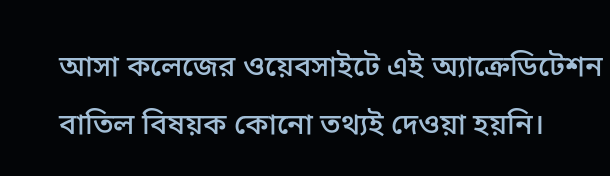আসা কলেজের ওয়েবসাইটে এই অ্যাক্রেডিটেশন বাতিল বিষয়ক কোনো তথ্যই দেওয়া হয়নি।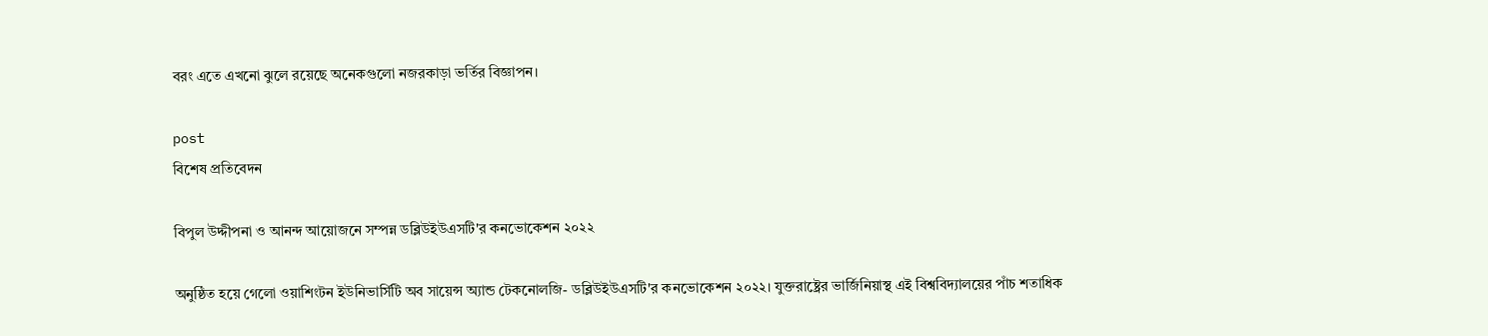বরং এতে এখনো ঝুলে রয়েছে অনেকগুলো নজরকাড়া ভর্তির বিজ্ঞাপন।

post
বিশেষ প্রতিবেদন

বিপুল উদ্দীপনা ও আনন্দ আয়োজনে সম্পন্ন ডব্লিউইউএসটি'র কনভোকেশন ২০২২

অনুষ্ঠিত হয়ে গেলো ওয়াশিংটন ইউনিভার্সিটি অব সায়েন্স অ্যান্ড টেকনোলজি- ডব্লিউইউএসটি'র কনভোকেশন ২০২২। যুক্তরাষ্ট্রের ভার্জিনিয়াস্থ এই বিশ্ববিদ্যালয়ের পাঁচ শতাধিক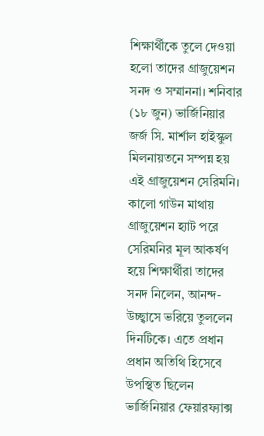শিক্ষার্থীকে তুলে দেওয়া হলো তাদের গ্রাজুয়েশন সনদ ও সম্মাননা। শনিবার (১৮ জুন) ভার্জিনিয়ার জর্জ সি. মার্শাল হাইস্কুল মিলনায়তনে সম্পন্ন হয় এই গ্রাজুয়েশন সেরিমনি। কালো গাউন মাথায় গ্রাজুয়েশন হ্যাট পরে সেরিমনির মূল আকর্ষণ হয়ে শিক্ষার্থীরা তাদের সনদ নিলেন, আনন্দ-উচ্ছ্বাসে ভরিয়ে তুললেন দিনটিকে। এতে প্রধান প্রধান অতিথি হিসেবে উপস্থিত ছিলেন ভার্জিনিয়ার ফেয়ারফ্যাক্স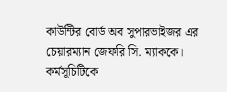কাউন্টির বোর্ড অব সুপারভাইজর এর চেয়ারম্যান জেফরি সি. ম্যাককে। কর্মসূচিটিকে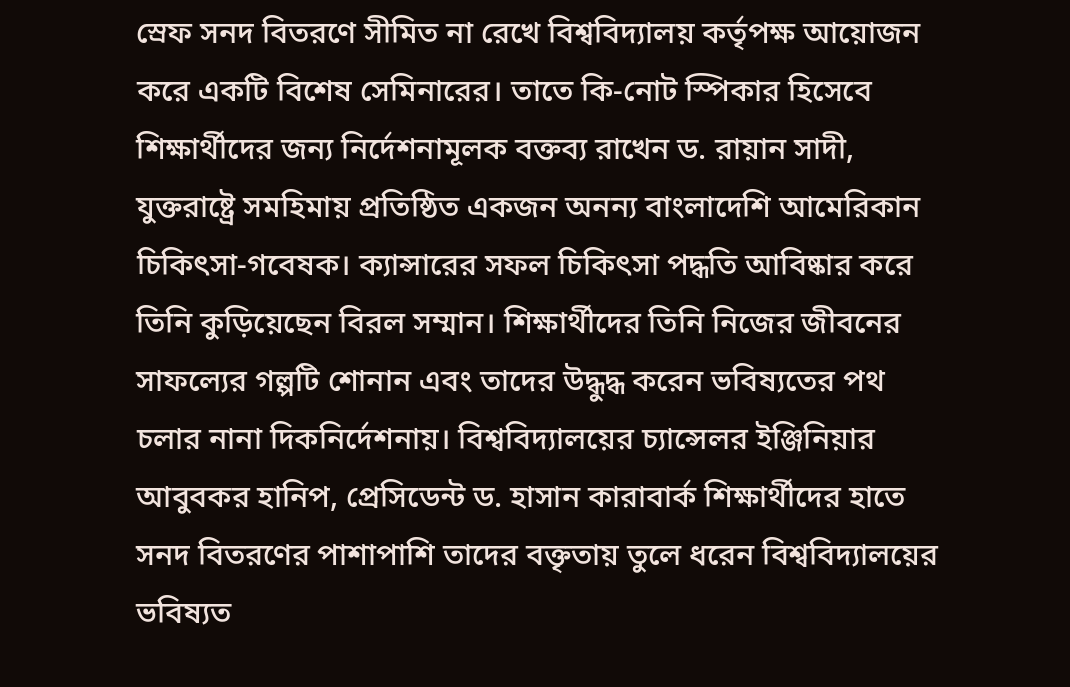স্রেফ সনদ বিতরণে সীমিত না রেখে বিশ্ববিদ্যালয় কর্তৃপক্ষ আয়োজন করে একটি বিশেষ সেমিনারের। তাতে কি-নোট স্পিকার হিসেবে শিক্ষার্থীদের জন্য নির্দেশনামূলক বক্তব্য রাখেন ড. রায়ান সাদী, যুক্তরাষ্ট্রে সমহিমায় প্রতিষ্ঠিত একজন অনন্য বাংলাদেশি আমেরিকান চিকিৎসা-গবেষক। ক্যান্সারের সফল চিকিৎসা পদ্ধতি আবিষ্কার করে তিনি কুড়িয়েছেন বিরল সম্মান। শিক্ষার্থীদের তিনি নিজের জীবনের সাফল্যের গল্পটি শোনান এবং তাদের উদ্ধুদ্ধ করেন ভবিষ্যতের পথ চলার নানা দিকনির্দেশনায়। বিশ্ববিদ্যালয়ের চ্যান্সেলর ইঞ্জিনিয়ার আবুবকর হানিপ, প্রেসিডেন্ট ড. হাসান কারাবার্ক শিক্ষার্থীদের হাতে সনদ বিতরণের পাশাপাশি তাদের বক্তৃতায় তুলে ধরেন বিশ্ববিদ্যালয়ের ভবিষ্যত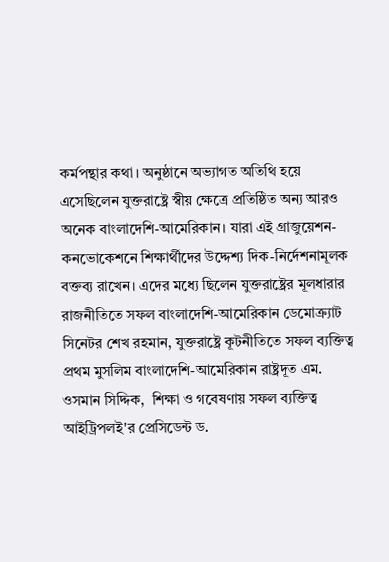কর্মপন্থার কথা। অনুষ্ঠানে অভ্যাগত অতিথি হয়ে এসেছিলেন যুক্তরাষ্ট্রে স্বীয় ক্ষেত্রে প্রতিষ্ঠিত অন্য আরও অনেক বাংলাদেশি-আমেরিকান। যারা এই গ্রাজুয়েশন-কনভোকেশনে শিক্ষার্থীদের উদ্দেশ্য দিক-নির্দেশনামূলক বক্তব্য রাখেন। এদের মধ্যে ছিলেন যুক্তরাষ্ট্রের মূলধারার রাজনীতিতে সফল বাংলাদেশি-আমেরিকান ডেমোক্র্যাট সিনেটর শেখ রহমান, যুক্তরাষ্ট্রে কূটনীতিতে সফল ব্যক্তিত্ব প্রথম মুসলিম বাংলাদেশি-আমেরিকান রাষ্ট্রদূত এম. ওসমান সিদ্দিক,  শিক্ষা ও গবেষণায় সফল ব্যক্তিত্ব আইট্রিপলই'র প্রেসিডেন্ট ড.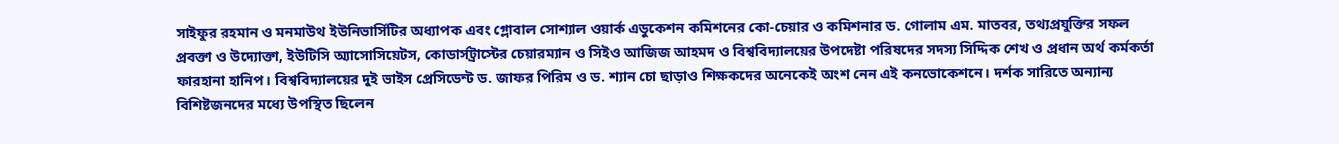সাইফুর রহমান ও মনমাউথ ইউনিভার্সিটির অধ্যাপক এবং গ্লোবাল সোশ্যাল ওয়ার্ক এডুকেশন কমিশনের কো-চেয়ার ও কমিশনার ড. গোলাম এম. মাতবর, তথ্যপ্রযুক্তির সফল প্রবক্তা ও উদ্যোক্তা, ইউটিসি অ্যাসোসিয়েটস, কোডার্সট্রাস্টের চেয়ারম্যান ও সিইও আজিজ আহমদ ও বিশ্ববিদ্যালয়ের উপদেষ্টা পরিষদের সদস্য সিদ্দিক শেখ ও প্রধান অর্থ কর্মকর্তা ফারহানা হানিপ। বিশ্ববিদ্যালয়ের দুই ভাইস প্রেসিডেন্ট ড. জাফর পিরিম ও ড. শ্যান চো ছাড়াও শিক্ষকদের অনেকেই অংশ নেন এই কনভোকেশনে। দর্শক সারিতে অন্যান্য বিশিষ্টজনদের মধ্যে উপস্থিত ছিলেন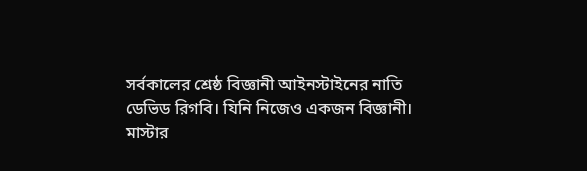সর্বকালের শ্রেষ্ঠ বিজ্ঞানী আইনস্টাইনের নাতি ডেভিড রিগবি। যিনি নিজেও একজন বিজ্ঞানী। মাস্টার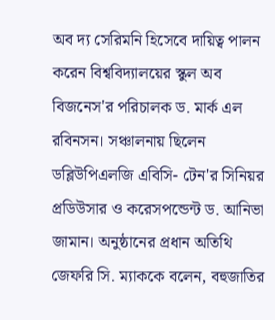অব দ্য সেরিমনি হিসেবে দায়িত্ব পালন করেন বিশ্ববিদ্যালয়ের স্কুল অব বিজনেস'র পরিচালক ড. মার্ক এল রবিনসন। সঞ্চালনায় ছিলেন ডব্লিউপিএলজি এবিসি- টেন'র সিনিয়র প্রডিউসার ও করেসপন্ডেন্ট ড. আনিভা জামান। অনুষ্ঠানের প্রধান অতিথি জেফরি সি. ম্যাককে বলেন, বহুজাতির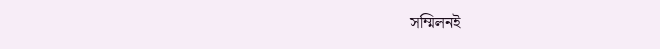সম্মিলনই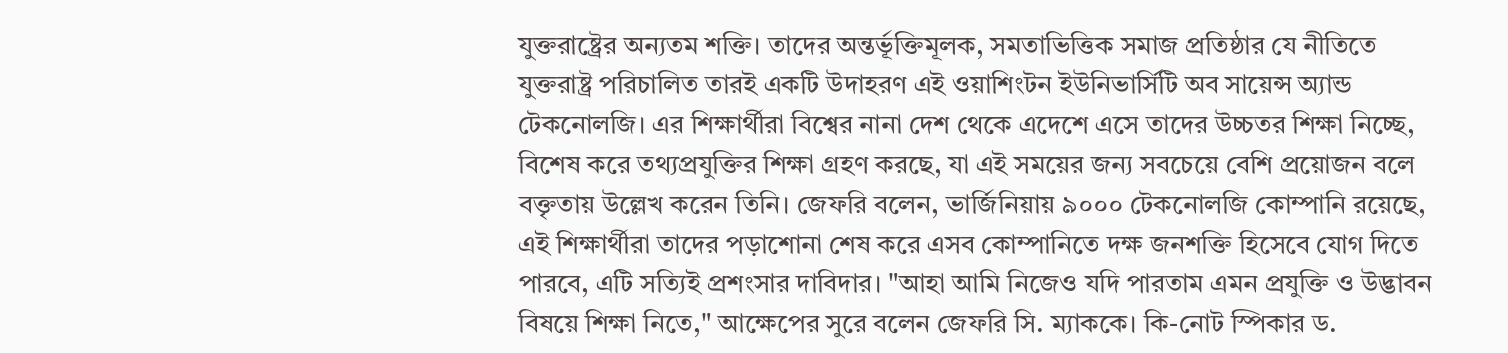যুক্তরাষ্ট্রের অন্যতম শক্তি। তাদের অন্তর্ভূক্তিমূলক, সমতাভিত্তিক সমাজ প্রতিষ্ঠার যে নীতিতে  যুক্তরাষ্ট্র পরিচালিত তারই একটি উদাহরণ এই ওয়াশিংটন ইউনিভার্সিটি অব সায়েন্স অ্যান্ড টেকনোলজি। এর শিক্ষার্থীরা বিশ্বের নানা দেশ থেকে এদেশে এসে তাদের উচ্চতর শিক্ষা নিচ্ছে, বিশেষ করে তথ্যপ্রযুক্তির শিক্ষা গ্রহণ করছে, যা এই সময়ের জন্য সবচেয়ে বেশি প্রয়োজন বলে বক্তৃতায় উল্লেখ করেন তিনি। জেফরি বলেন, ভার্জিনিয়ায় ৯০০০ টেকনোলজি কোম্পানি রয়েছে, এই শিক্ষার্থীরা তাদের পড়াশোনা শেষ করে এসব কোম্পানিতে দক্ষ জনশক্তি হিসেবে যোগ দিতে পারবে, এটি সত্যিই প্রশংসার দাবিদার। "আহা আমি নিজেও যদি পারতাম এমন প্রযুক্তি ও উদ্ভাবন বিষয়ে শিক্ষা নিতে," আক্ষেপের সুরে বলেন জেফরি সি. ম্যাককে। কি-নোট স্পিকার ড.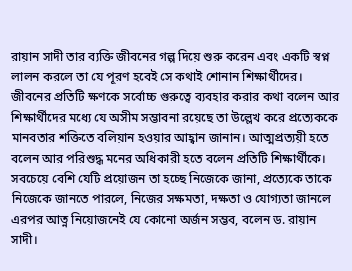রায়ান সাদী তার ব্যক্তি জীবনের গল্প দিয়ে শুরু করেন এবং একটি স্বপ্ন লালন করলে তা যে পূরণ হবেই সে কথাই শোনান শিক্ষার্থীদের। জীবনের প্রতিটি ক্ষণকে সর্বোচ্চ গুরুত্বে ব্যবহার করার কথা বলেন আর শিক্ষার্থীদের মধ্যে যে অসীম সম্ভাবনা রয়েছে তা উল্লেখ করে প্রত্যেককে মানবতার শক্তিতে বলিয়ান হওয়ার আহ্বান জানান। আত্মপ্রত্যয়ী হতে বলেন আর পরিশুদ্ধ মনের অধিকারী হতে বলেন প্রতিটি শিক্ষার্থীকে। সবচেয়ে বেশি যেটি প্রয়োজন তা হচ্ছে নিজেকে জানা, প্রত্যেকে তাকে নিজেকে জানতে পারলে, নিজের সক্ষমতা, দক্ষতা ও যোগ্যতা জানলে এরপর আত্ন নিয়োজনেই যে কোনো অর্জন সম্ভব, বলেন ড. রায়ান সাদী।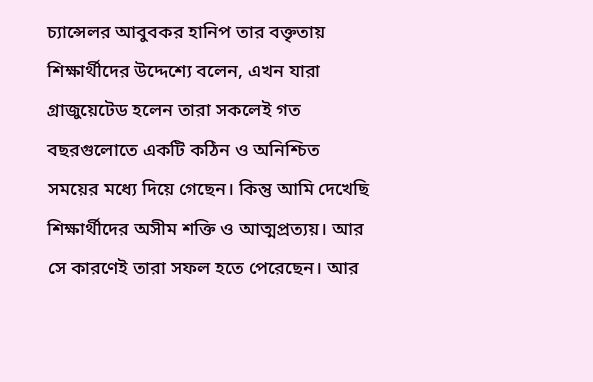চ্যান্সেলর আবুবকর হানিপ তার বক্তৃতায় শিক্ষার্থীদের উদ্দেশ্যে বলেন, এখন যারা গ্রাজুয়েটেড হলেন তারা সকলেই গত বছরগুলোতে একটি কঠিন ও অনিশ্চিত সময়ের মধ্যে দিয়ে গেছেন। কিন্তু আমি দেখেছি শিক্ষার্থীদের অসীম শক্তি ও আত্মপ্রত্যয়। আর সে কারণেই তারা সফল হতে পেরেছেন। আর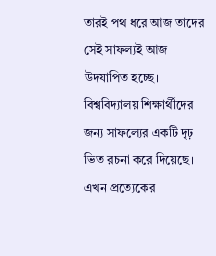তারই পথ ধরে আজ তাদের সেই সাফল্যই আজ উদযাপিত হচ্ছে। বিশ্ববিদ্যালয় শিক্ষার্থীদের জন্য সাফল্যের একটি দৃঢ় ভিত রচনা করে দিয়েছে। এখন প্রত্যেকের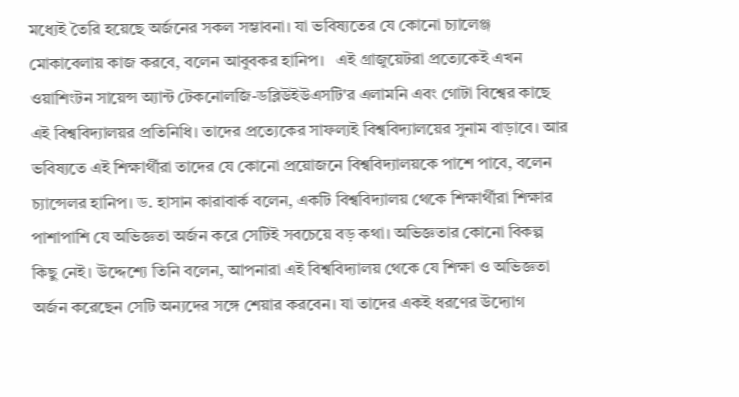মধ্যেই তৈরি হয়েছে অর্জনের সকল সম্ভাবনা। যা ভবিষ্যতের যে কোনো চ্যালেঞ্জ মোকাবেলায় কাজ করবে, বলেন আবুবকর হানিপ।   এই গ্রাজুয়েটরা প্রত্যেকেই এখন ওয়াশিংটন সায়েন্স অ্যান্ট টেকনোলজি-ডব্লিউইউএসটি'র এলামনি এবং গোটা বিশ্বের কাছে এই বিশ্ববিদ্যালয়র প্রতিনিধি। তাদের প্রত্যেকের সাফল্যই বিশ্ববিদ্যালয়ের সুনাম বাড়াবে। আর ভবিষ্যতে এই শিক্ষার্থীরা তাদের যে কোনো প্রয়োজনে বিশ্ববিদ্যালয়কে পাশে পাবে, বলেন চ্যান্সেলর হানিপ। ড. হাসান কারাবার্ক বলেন, একটি বিশ্ববিদ্যালয় থেকে শিক্ষার্থীরা শিক্ষার পাশাপাশি যে অভিজ্ঞতা অর্জন করে সেটিই সবচেয়ে বড় কথা। অভিজ্ঞতার কোনো বিকল্প কিছু নেই। উদ্দেশ্যে তিনি বলেন, আপনারা এই বিশ্ববিদ্যালয় থেকে যে শিক্ষা ও অভিজ্ঞতা অর্জন করেছেন সেটি অন্যদের সঙ্গে শেয়ার করবেন। যা তাদের একই ধরণের উদ্যোগ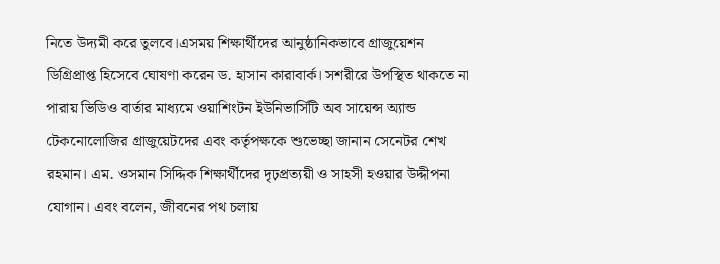নিতে উদ্যমী করে তুলবে।এসময় শিক্ষার্থীদের আনুষ্ঠানিকভাবে গ্রাজুয়েশন ডিগ্রিপ্রাপ্ত হিসেবে ঘোষণা করেন ড. হাসান কারাবার্ক। সশরীরে উপস্থিত থাকতে না পারায় ভিডিও বার্তার মাধ্যমে ওয়াশিংটন ইউনিভার্সিটি অব সায়েন্স অ্যান্ড টেকনোলোজির গ্রাজুয়েটদের এবং কর্তৃপক্ষকে শুভেচ্ছা জানান সেনেটর শেখ রহমান। এম. ওসমান সিদ্দিক শিক্ষার্থীদের দৃঢ়প্রত্যয়ী ও সাহসী হওয়ার উদ্দীপনা যোগান। এবং বলেন, জীবনের পথ চলায়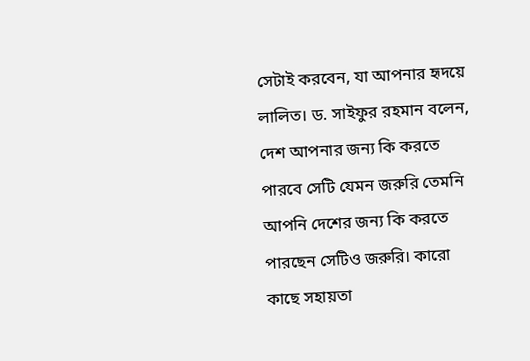সেটাই করবেন, যা আপনার হৃদয়ে লালিত। ড. সাইফুর রহমান বলেন, দেশ আপনার জন্য কি করতে পারবে সেটি যেমন জরুরি তেমনি আপনি দেশের জন্য কি করতে পারছেন সেটিও জরুরি। কারো কাছে সহায়তা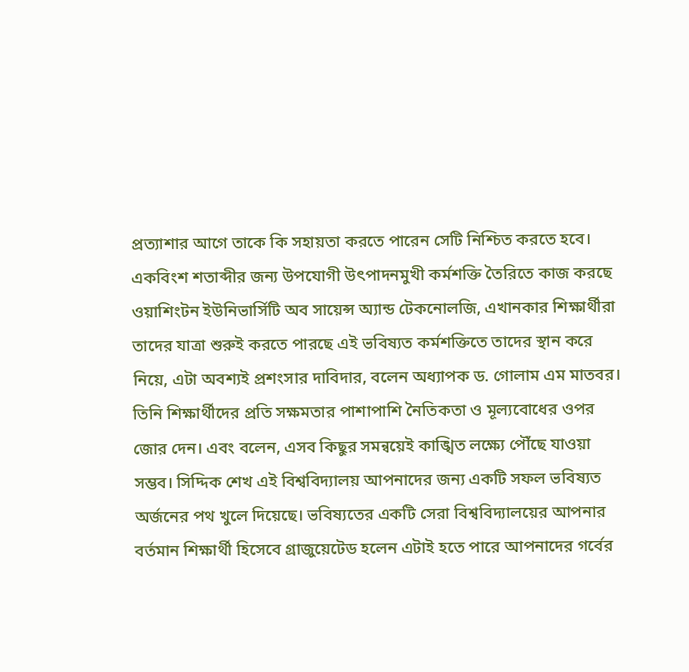প্রত্যাশার আগে তাকে কি সহায়তা করতে পারেন সেটি নিশ্চিত করতে হবে। একবিংশ শতাব্দীর জন্য উপযোগী উৎপাদনমুখী কর্মশক্তি তৈরিতে কাজ করছে ওয়াশিংটন ইউনিভার্সিটি অব সায়েন্স অ্যান্ড টেকনোলজি, এখানকার শিক্ষার্থীরা তাদের যাত্রা শুরুই করতে পারছে এই ভবিষ্যত কর্মশক্তিতে তাদের স্থান করে নিয়ে, এটা অবশ্যই প্রশংসার দাবিদার, বলেন অধ্যাপক ড. গোলাম এম মাতবর। তিনি শিক্ষার্থীদের প্রতি সক্ষমতার পাশাপাশি নৈতিকতা ও মূল্যবোধের ওপর জোর দেন। এবং বলেন, এসব কিছুর সমন্বয়েই কাঙ্খিত লক্ষ্যে পৌঁছে যাওয়া সম্ভব। সিদ্দিক শেখ এই বিশ্ববিদ্যালয় আপনাদের জন্য একটি সফল ভবিষ্যত অর্জনের পথ খুলে দিয়েছে। ভবিষ্যতের একটি সেরা বিশ্ববিদ্যালয়ের আপনার বর্তমান শিক্ষার্থী হিসেবে গ্রাজুয়েটেড হলেন এটাই হতে পারে আপনাদের গর্বের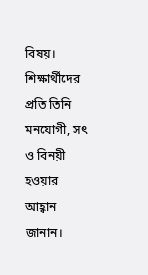বিষয়। শিক্ষার্থীদের প্রতি তিনি মনযোগী, সৎ ও বিনয়ী হওয়ার আহ্বান জানান।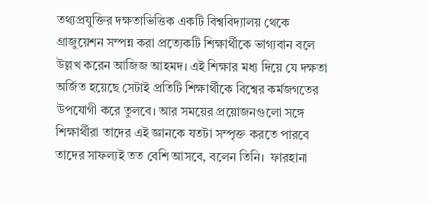তথ্যপ্রযুক্তির দক্ষতাভিত্তিক একটি বিশ্ববিদ্যালয় থেকে গ্রাজুয়েশন সম্পন্ন করা প্রত্যেকটি শিক্ষার্থীকে ভাগ্যবান বলে উল্লখ করেন আজিজ আহমদ। এই শিক্ষার মধ্য দিয়ে যে দক্ষতা অর্জিত হয়েছে সেটাই প্রতিটি শিক্ষার্থীকে বিশ্বের কর্মজগতের উপযোগী করে তুলবে। আর সময়ের প্রয়োজনগুলো সঙ্গে শিক্ষার্থীরা তাদের এই জ্ঞানকে যতটা সম্পৃক্ত করতে পারবে তাদের সাফল্যই তত বেশি আসবে, বলেন তিনি।  ফারহানা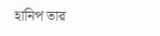হানিপ তার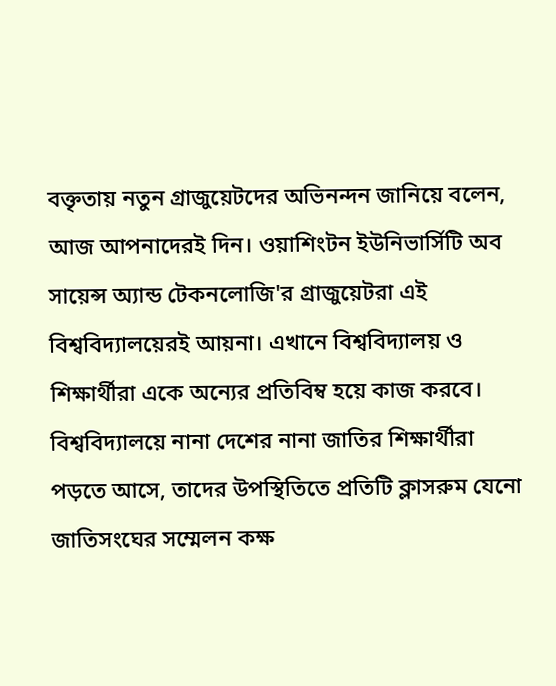বক্তৃতায় নতুন গ্রাজুয়েটদের অভিনন্দন জানিয়ে বলেন, আজ আপনাদেরই দিন। ওয়াশিংটন ইউনিভার্সিটি অব সায়েন্স অ্যান্ড টেকনলোজি'র গ্রাজুয়েটরা এই বিশ্ববিদ্যালয়েরই আয়না। এখানে বিশ্ববিদ্যালয় ও শিক্ষার্থীরা একে অন্যের প্রতিবিম্ব হয়ে কাজ করবে। বিশ্ববিদ্যালয়ে নানা দেশের নানা জাতির শিক্ষার্থীরা পড়তে আসে, তাদের উপস্থিতিতে প্রতিটি ক্লাসরুম যেনো জাতিসংঘের সম্মেলন কক্ষ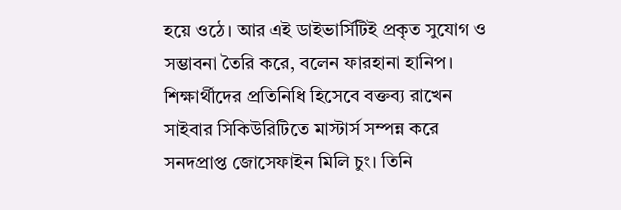হয়ে ওঠে। আর এই ডাইভার্সিটিই প্রকৃত সুযোগ ও সম্ভাবনা তৈরি করে, বলেন ফারহানা হানিপ। শিক্ষার্থীদের প্রতিনিধি হিসেবে বক্তব্য রাখেন সাইবার সিকিউরিটিতে মাস্টার্স সম্পন্ন করে সনদপ্রাপ্ত জোসেফাইন মিলি চুং। তিনি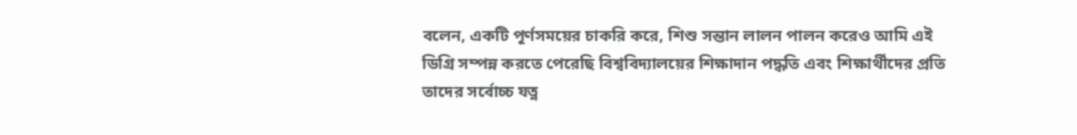বলেন, একটি পূর্ণসময়ের চাকরি করে, শিশু সন্তান লালন পালন করেও আমি এই ডিগ্রি সম্পন্ন করতে পেরেছি বিশ্ববিদ্যালয়ের শিক্ষাদান পদ্ধতি এবং শিক্ষার্থীদের প্রতি তাদের সর্বোচ্চ যত্ন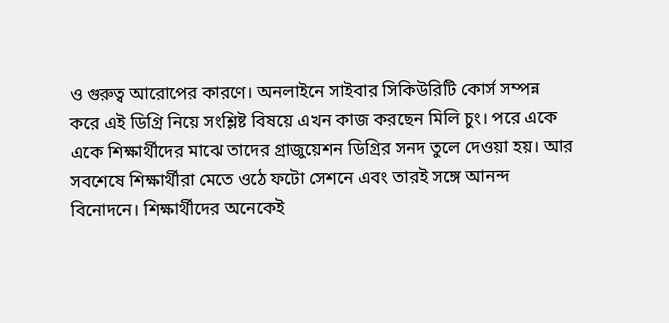ও গুরুত্ব আরোপের কারণে। অনলাইনে সাইবার সিকিউরিটি কোর্স সম্পন্ন করে এই ডিগ্রি নিয়ে সংশ্লিষ্ট বিষয়ে এখন কাজ করছেন মিলি চুং। পরে একে একে শিক্ষার্থীদের মাঝে তাদের গ্রাজুয়েশন ডিগ্রির সনদ তুলে দেওয়া হয়। আর সবশেষে শিক্ষার্থীরা মেতে ওঠে ফটো সেশনে এবং তারই সঙ্গে আনন্দ বিনোদনে। শিক্ষার্থীদের অনেকেই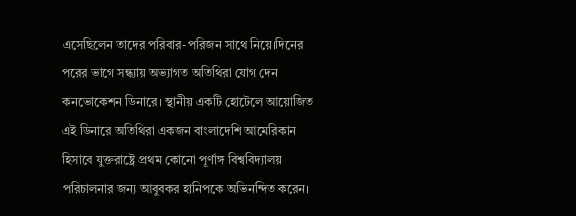এসেছিলেন তাদের পরিবার-পরিজন সাথে নিয়ে।দিনের পরের ভাগে সন্ধ্যায় অভ্যাগত অতিথিরা যোগ দেন কনভোকেশন ডিনারে। স্থানীয় একটি হোটেলে আয়োজিত এই ডিনারে অতিথিরা একজন বাংলাদেশি আমেরিকান হিসাবে যুক্তরাষ্ট্রে প্রথম কোনো পূর্ণাঙ্গ বিশ্ববিদ্যালয় পরিচালনার জন্য আবুবকর হানিপকে অভিনন্দিত করেন।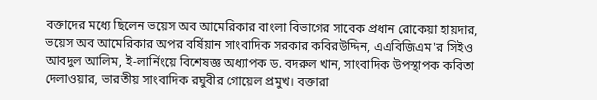বক্তাদের মধ্যে ছিলেন ভয়েস অব আমেরিকার বাংলা বিভাগের সাবেক প্রধান রোকেয়া হায়দার, ভয়েস অব আমেরিকার অপর বর্ষিয়ান সাংবাদিক সরকার কবিরউদ্দিন, এএবিজিএম'র সিইও আবদুল আলিম, ই-লার্নিংয়ে বিশেষজ্ঞ অধ্যাপক ড. বদরুল খান, সাংবাদিক উপস্থাপক কবিতা দেলাওয়ার, ভারতীয় সাংবাদিক রঘুবীর গোয়েল প্রমুখ। বক্তারা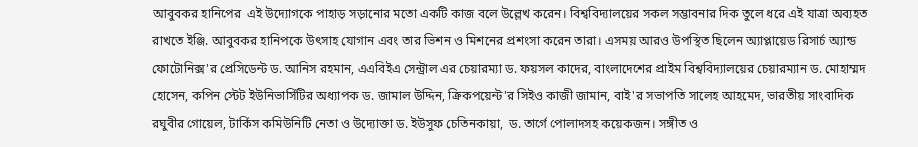আবুবকর হানিপের  এই উদ্যোগকে পাহাড় সড়ানোর মতো একটি কাজ বলে উল্লেখ করেন। বিশ্ববিদ্যালয়ের সকল সম্ভাবনার দিক তুলে ধরে এই যাত্রা অব্যহত রাখতে ইঞ্জি. আবুবকর হানিপকে উৎসাহ যোগান এবং তার ভিশন ও মিশনের প্রশংসা করেন তারা। এসময় আরও উপস্থিত ছিলেন অ্যাপ্লায়েড রিসার্চ অ্যান্ড ফোটোনিক্স'র প্রেসিডেন্ট ড. আনিস রহমান, এএবিইএ সেন্ট্রাল এর চেয়ারম্যা ড. ফয়সল কাদের, বাংলাদেশের প্রাইম বিশ্ববিদ্যালয়ের চেয়ারম্যান ড. মোহাম্মদ হোসেন, কপিন স্টেট ইউনিভার্সিটির অধ্যাপক ড. জামাল উদ্দিন, ক্রিকপয়েন্ট'র সিইও কাজী জামান, বাই'র সভাপতি সালেহ আহমেদ, ভারতীয় সাংবাদিক রঘুবীর গোয়েল, টার্কিস কমিউনিটি নেতা ও উদ্যোক্তা ড. ইউসুফ চেতিনকায়া,  ড. তার্গে পোলাদসহ কয়েকজন। সঙ্গীত ও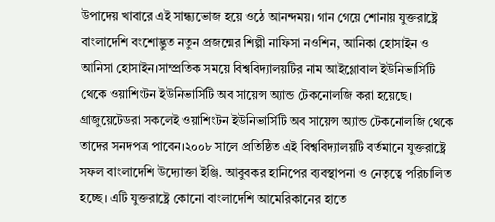উপাদেয় খাবারে এই সান্ধ্যভোজ হয়ে ওঠে আনন্দময়। গান গেয়ে শোনায় যুক্তরাষ্ট্রে বাংলাদেশি বংশোদ্ভুত নতুন প্রজন্মের শিল্পী নাফিসা নওশিন, আনিকা হোসাইন ও আনিসা হোসাইন।সাম্প্রতিক সময়ে বিশ্ববিদ্যালয়টির নাম আইগ্লোবাল ইউনিভার্সিটি থেকে ওয়াশিংটন ইউনিভার্সিটি অব সায়েন্স অ্যান্ড টেকনোলজি করা হয়েছে। গ্রাজুয়েটেডরা সকলেই ওয়াশিংটন ইউনিভার্সিটি অব সায়েন্স অ্যান্ড টেকনোলজি থেকে তাদের সনদপত্র পাবেন।২০০৮ সালে প্রতিষ্ঠিত এই বিশ্ববিদ্যালয়টি বর্তমানে যুক্তরাষ্ট্রে সফল বাংলাদেশি উদ্যোক্তা ইঞ্জি. আবুবকর হানিপের ব্যবস্থাপনা ও নেতৃত্বে পরিচালিত হচ্ছে। এটি যুক্তরাষ্ট্রে কোনো বাংলাদেশি আমেরিকানের হাতে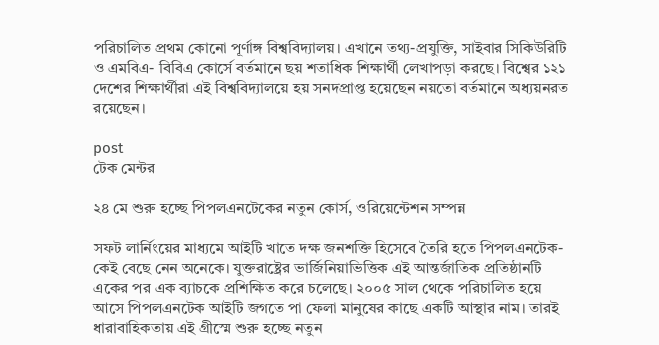পরিচালিত প্রথম কোনো পূর্ণাঙ্গ বিশ্ববিদ্যালয়। এখানে তথ্য-প্রযুক্তি, সাইবার সিকিউরিটি ও এমবিএ- বিবিএ কোর্সে বর্তমানে ছয় শতাধিক শিক্ষার্থী লেখাপড়া করছে। বিশ্বের ১২১ দেশের শিক্ষার্থীরা এই বিশ্ববিদ্যালয়ে হয় সনদপ্রাপ্ত হয়েছেন নয়তো বর্তমানে অধ্যয়নরত রয়েছেন।

post
টেক মেন্টর

২৪ মে শুরু হচ্ছে পিপলএনটেকের নতুন কোর্স, ওরিয়েন্টেশন সম্পন্ন

সফট লার্নিংয়ের মাধ্যমে আইটি খাতে দক্ষ জনশক্তি হিসেবে তৈরি হতে পিপলএনটেক-কেই বেছে নেন অনেকে। যুক্তরাষ্ট্রের ভার্জিনিয়াভিত্তিক এই আন্তর্জাতিক প্রতিষ্ঠানটি একের পর এক ব্যাচকে প্রশিক্ষিত করে চলেছে। ২০০৫ সাল থেকে পরিচালিত হয়ে আসে পিপলএনটেক আইটি জগতে পা ফেলা মানুষের কাছে একটি আস্থার নাম। তারই ধারাবাহিকতায় এই গ্রীস্মে শুরু হচ্ছে নতুন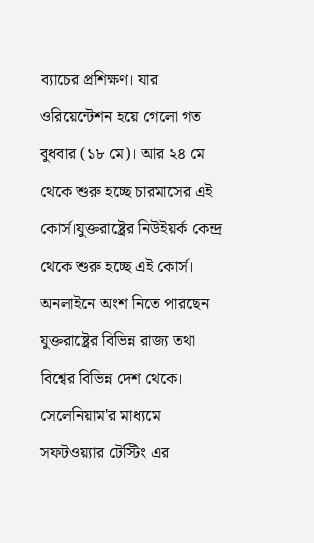ব্যাচের প্রশিক্ষণ। যার ওরিয়েন্টেশন হয়ে গেলো গত বুধবার (১৮ মে)। আর ২৪ মে থেকে শুরু হচ্ছে চারমাসের এই কোর্স।যুক্তরাষ্ট্রের নিউইয়র্ক কেন্দ্র থেকে শুরু হচ্ছে এই কোর্স। অনলাইনে অংশ নিতে পারছেন যুক্তরাষ্ট্রের বিভিন্ন রাজ্য তথা বিশ্বের বিভিন্ন দেশ থেকে।  সেলেনিয়াম'র মাধ্যমে সফটওয়্যার টেস্টিং এর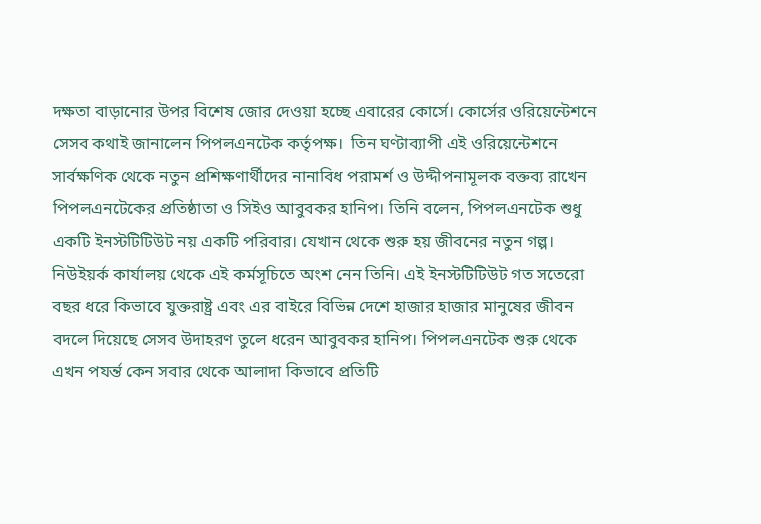দক্ষতা বাড়ানোর উপর বিশেষ জোর দেওয়া হচ্ছে এবারের কোর্সে। কোর্সের ওরিয়েন্টেশনে সেসব কথাই জানালেন পিপলএনটেক কর্তৃপক্ষ।  তিন ঘণ্টাব্যাপী এই ওরিয়েন্টেশনে সার্বক্ষণিক থেকে নতুন প্রশিক্ষণার্থীদের নানাবিধ পরামর্শ ও উদ্দীপনামূলক বক্তব্য রাখেন পিপলএনটেকের প্রতিষ্ঠাতা ও সিইও আবুবকর হানিপ। তিনি বলেন, পিপলএনটেক শুধু একটি ইনস্টটিটিউট নয় একটি পরিবার। যেখান থেকে শুরু হয় জীবনের নতুন গল্প। নিউইয়র্ক কার্যালয় থেকে এই কর্মসূচিতে অংশ নেন তিনি। এই ইনস্টটিটিউট গত সতেরো বছর ধরে কিভাবে যুক্তরাষ্ট্র এবং এর বাইরে বিভিন্ন দেশে হাজার হাজার মানুষের জীবন বদলে দিয়েছে সেসব উদাহরণ তুলে ধরেন আবুবকর হানিপ। পিপলএনটেক শুরু থেকে এখন পযর্ন্ত কেন সবার থেকে আলাদা কিভাবে প্রতিটি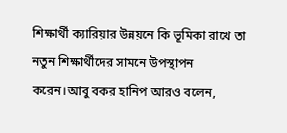শিক্ষার্থী ক্যারিয়ার উন্নয়নে কি ভূমিকা রাখে তা নতুন শিক্ষার্থীদের সামনে উপস্থাপন করেন।আবু বকর হানিপ আরও বলেন,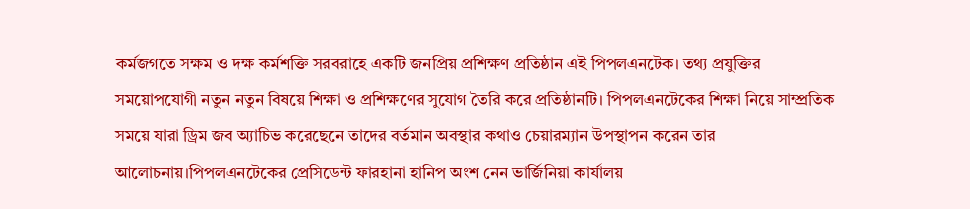কর্মজগতে সক্ষম ও দক্ষ কর্মশক্তি সরবরাহে একটি জনপ্রিয় প্রশিক্ষণ প্রতিষ্ঠান এই পিপলএনটেক। তথ্য প্রযুক্তির সময়োপযোগী নতুন নতুন বিষয়ে শিক্ষা ও প্রশিক্ষণের সুযোগ তৈরি করে প্রতিষ্ঠানটি। পিপলএনটেকের শিক্ষা নিয়ে সাম্প্রতিক সময়ে যারা ড্রিম জব অ্যাচিভ করেছেনে তাদের বর্তমান অবস্থার কথাও চেয়ারম্যান উপস্থাপন করেন তার আলোচনায়।পিপলএনটেকের প্রেসিডেন্ট ফারহানা হানিপ অংশ নেন ভার্জিনিয়া কার্যালয়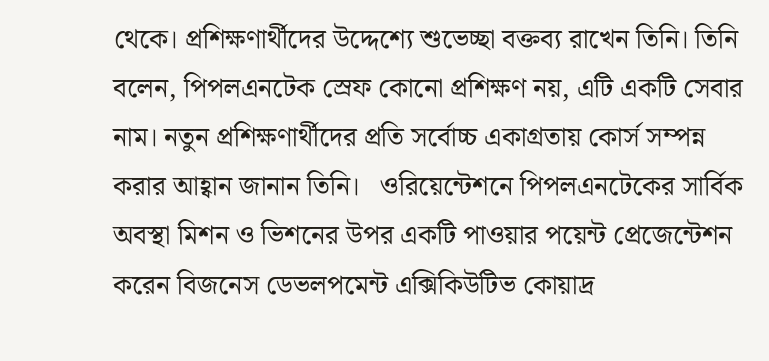থেকে। প্রশিক্ষণার্থীদের উদ্দেশ্যে শুভেচ্ছা বক্তব্য রাখেন তিনি। তিনি বলেন, পিপলএনটেক স্রেফ কোনো প্রশিক্ষণ নয়, এটি একটি সেবার নাম। নতুন প্রশিক্ষণার্থীদের প্রতি সর্বোচ্চ একাগ্রতায় কোর্স সম্পন্ন করার আহ্বান জানান তিনি।   ওরিয়েন্টেশনে পিপলএনটেকের সার্বিক অবস্থা মিশন ও ভিশনের উপর একটি পাওয়ার পয়েন্ট প্রেজেন্টেশন করেন বিজনেস ডেভলপমেন্ট এক্সিকিউটিভ কোয়াদ্র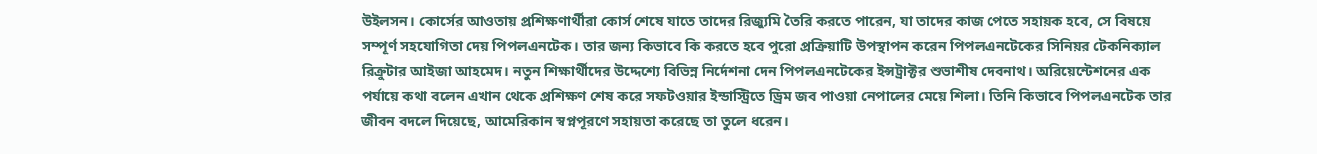উইলসন। কোর্সের আওতায় প্রশিক্ষণার্থীরা কোর্স শেষে যাতে তাদের রিজ্যুমি তৈরি করতে পারেন, যা তাদের কাজ পেতে সহায়ক হবে, সে বিষয়ে সম্পূর্ণ সহযোগিতা দেয় পিপলএনটেক। তার জন্য কিভাবে কি করতে হবে পুরো প্রক্রিয়াটি উপস্থাপন করেন পিপলএনটেকের সিনিয়র টেকনিক্যাল রিক্রুটার আইজা আহমেদ। নতুন শিক্ষার্থীদের উদ্দেশ্যে বিভিন্ন নির্দেশনা দেন পিপলএনটেকের ইন্সট্রাক্টর শুভাশীষ দেবনাথ। অরিয়েন্টেশনের এক পর্যায়ে কথা বলেন এখান থেকে প্রশিক্ষণ শেষ করে সফটওয়ার ইন্ডাস্ট্রিতে ড্রিম জব পাওয়া নেপালের মেয়ে শিলা। তিনি কিভাবে পিপলএনটেক তার জীবন বদলে দিয়েছে, আমেরিকান স্বপ্নপূরণে সহায়তা করেছে তা তুলে ধরেন।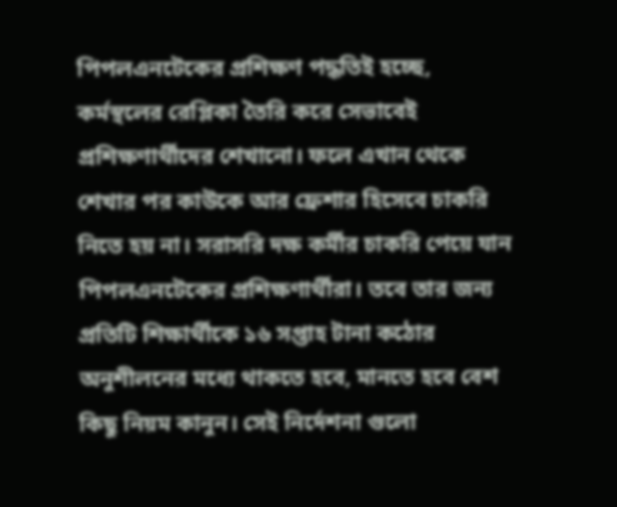পিপলএনটেকের প্রশিক্ষণ পদ্ধতিই হচ্ছে, কর্মস্থলের রেপ্লিকা তৈরি করে সেভাবেই প্রশিক্ষণার্থীদের শেখানো। ফলে এখান থেকে শেখার পর কাউকে আর ফ্রেশার হিসেবে চাকরি নিতে হয় না। সরাসরি দক্ষ কর্মীর চাকরি পেয়ে যান পিপলএনটেকের প্রশিক্ষণার্থীরা। তবে তার জন্য প্রতিটি শিক্ষার্থীকে ১৬ সপ্তাহ টানা কঠোর অনুশীলনের মধ্যে থাকতে হবে, মানতে হবে বেশ কিছু নিয়ম কানুন। সেই নির্দেশনা গুলো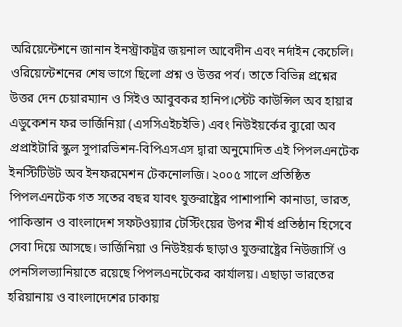অরিয়েন্টেশনে জানান ইনস্ট্রাকট্রর জয়নাল আবেদীন এবং নর্দাইন কেচেলি। ওরিয়েন্টেশনের শেষ ভাগে ছিলো প্রশ্ন ও উত্তর পর্ব। তাতে বিভিন্ন প্রশ্নের উত্তর দেন চেয়ারম্যান ও সিইও আবুবকর হানিপ।স্টেট কাউন্সিল অব হায়ার এডুকেশন ফর ভার্জিনিয়া (এসসিএইচইভি) এবং নিউইয়র্কের ব্যুরো অব প্রপ্রাইটারি স্কুল সুপারভিশন-বিপিএসএস দ্বারা অনুমোদিত এই পিপলএনটেক ইনস্টিটিউট অব ইনফরমেশন টেকনোলজি। ২০০৫ সালে প্রতিষ্ঠিত পিপলএনটেক গত সতের বছর যাবৎ যুক্তরাষ্ট্রের পাশাপাশি কানাডা, ভারত, পাকিস্তান ও বাংলাদেশ সফটওয়্যার টেস্টিংয়ের উপর শীর্ষ প্রতিষ্ঠান হিসেবে সেবা দিয়ে আসছে। ভার্জিনিয়া ও নিউইয়র্ক ছাড়াও যুক্তরাষ্ট্রের নিউজার্সি ও পেনসিলভ্যানিয়াতে রয়েছে পিপলএনটেকের কার্যালয়। এছাড়া ভারতের হরিয়ানায় ও বাংলাদেশের ঢাকায়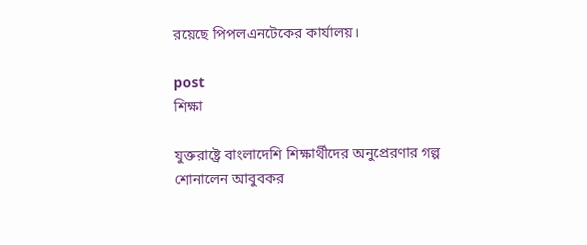রয়েছে পিপলএনটেকের কার্যালয়।

post
শিক্ষা

যুক্তরাষ্ট্রে বাংলাদেশি শিক্ষার্থীদের অনুপ্রেরণার গল্প শোনালেন আবুবকর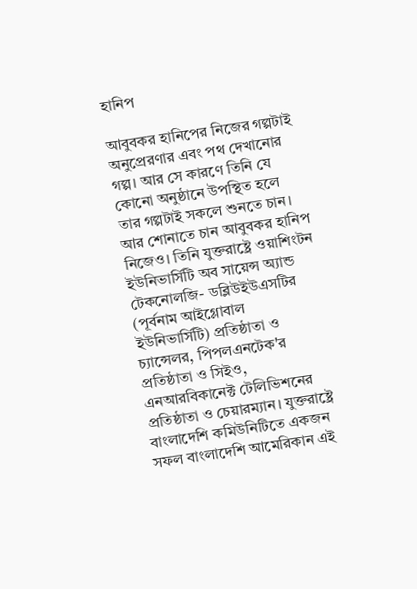হানিপ

আবুবকর হানিপের নিজের গল্পটাই অনুপ্রেরণার এবং পথ দেখানোর গল্প। আর সে কারণে তিনি যে কোনো অনুষ্ঠানে উপস্থিত হলে তার গল্পটাই সকলে শুনতে চান। আর শোনাতে চান আবুবকর হানিপ নিজেও। তিনি যুক্তরাষ্ট্রে ওয়াশিংটন ইউনিভার্সিটি অব সায়েন্স অ্যান্ড টেকনোলজি- ডব্লিউইউএসটির (পূর্বনাম আইগ্লোবাল ইউনিভার্সিটি) প্রতিষ্ঠাতা ও চ্যান্সেলর, পিপলএনটেক'র প্রতিষ্ঠাতা ও সিইও, এনআরবিকানেক্ট টেলিভিশনের প্রতিষ্ঠাতা ও চেয়ারম্যান। যুক্তরাষ্ট্রে বাংলাদেশি কমিউনিটিতে একজন সফল বাংলাদেশি আমেরিকান এই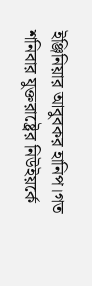ইঞ্জিনিয়ার আবুবকর হানিপ।গত শনিবার যুক্তরাষ্ট্রের নিউইয়র্কে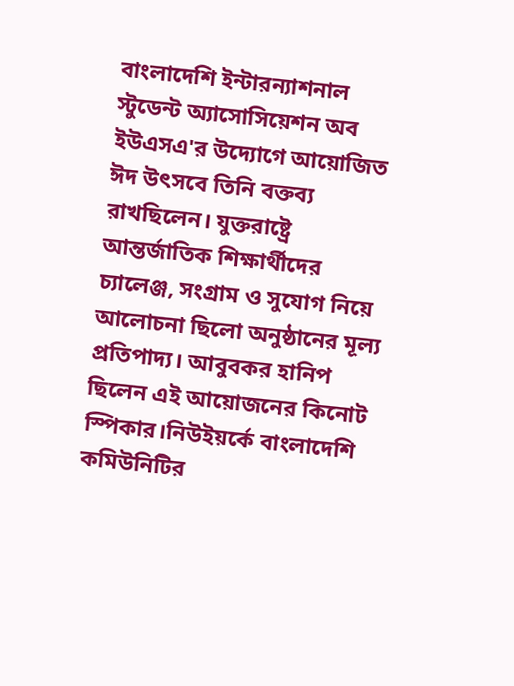বাংলাদেশি ইন্টারন্যাশনাল স্টুডেন্ট অ্যাসোসিয়েশন অব ইউএসএ'র উদ্যোগে আয়োজিত ঈদ উৎসবে তিনি বক্তব্য রাখছিলেন। যুক্তরাষ্ট্রে আন্তর্জাতিক শিক্ষার্থীদের চ্যালেঞ্জ, সংগ্রাম ও সুযোগ নিয়ে আলোচনা ছিলো অনুষ্ঠানের মূল্য প্রতিপাদ্য। আবুবকর হানিপ ছিলেন এই আয়োজনের কিনোট স্পিকার।নিউইয়র্কে বাংলাদেশি কমিউনিটির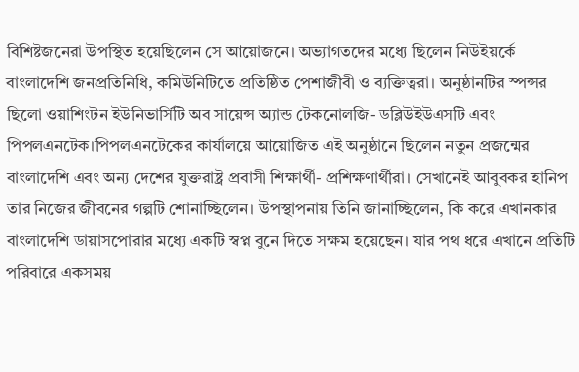বিশিষ্টজনেরা উপস্থিত হয়েছিলেন সে আয়োজনে। অভ্যাগতদের মধ্যে ছিলেন নিউইয়র্কে বাংলাদেশি জনপ্রতিনিধি, কমিউনিটিতে প্রতিষ্ঠিত পেশাজীবী ও ব্যক্তিত্বরা। অনুষ্ঠানটির স্পন্সর ছিলো ওয়াশিংটন ইউনিভার্সিটি অব সায়েন্স অ্যান্ড টেকনোলজি- ডব্লিউইউএসটি এবং পিপলএনটেক।পিপলএনটেকের কার্যালয়ে আয়োজিত এই অনুষ্ঠানে ছিলেন নতুন প্রজন্মের বাংলাদেশি এবং অন্য দেশের যুক্তরাষ্ট্র প্রবাসী শিক্ষার্থী- প্রশিক্ষণার্থীরা। সেখানেই আবুবকর হানিপ তার নিজের জীবনের গল্পটি শোনাচ্ছিলেন। উপস্থাপনায় তিনি জানাচ্ছিলেন, কি করে এখানকার বাংলাদেশি ডায়াসপোরার মধ্যে একটি স্বপ্ন বুনে দিতে সক্ষম হয়েছেন। যার পথ ধরে এখানে প্রতিটি পরিবারে একসময়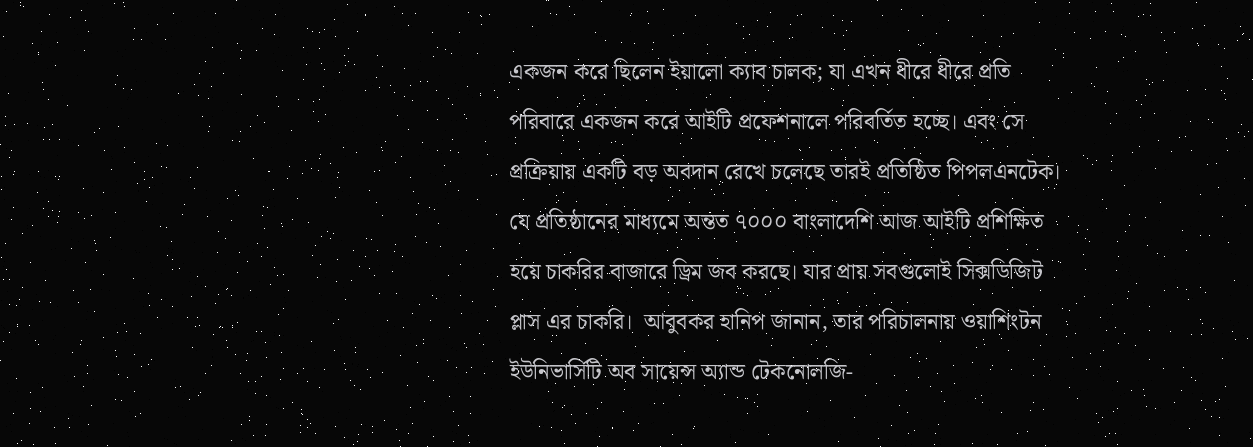একজন করে ছিলেন ইয়ালো ক্যাব চালক; যা এখন ধীরে ধীরে প্রতি পরিবারে একজন করে আইটি প্রফেশনালে পরিবর্তিত হচ্ছে। এবং সে প্রক্রিয়ায় একটি বড় অবদান রেখে চলেছে তারই প্রতিষ্ঠিত পিপলএনটেক। যে প্রতিষ্ঠানের মাধ্যমে অন্তত ৭০০০ বাংলাদেশি আজ আইটি প্রশিক্ষিত হয়ে চাকরির বাজারে ড্রিম জব করছে। যার প্রায় সবগুলোই সিক্সডিজিট প্লাস এর চাকরি।  আবুবকর হানিপ জানান, তার পরিচালনায় ওয়াশিংটন ইউনিভার্সিটি অব সায়েন্স অ্যান্ড টেকনোলজি-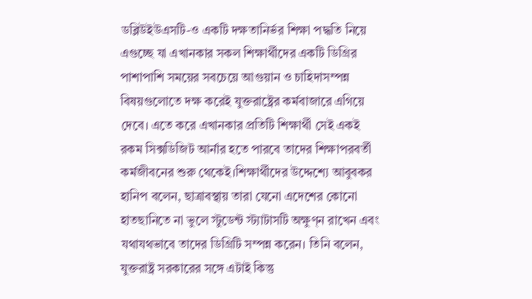ডব্লিউইউএসটি-ও একটি দক্ষতানির্ভর শিক্ষা পদ্ধতি নিয়ে এগুচ্ছে যা এখানকার সকল শিক্ষার্থীদের একটি ডিগ্রির পাশাপাশি সময়ের সবচেয়ে আগুয়ান ও চাহিদাসম্পন্ন বিষয়গুলোতে দক্ষ করেই যুক্তরাষ্ট্রের কর্মবাজারে এগিয়ে দেবে। এতে করে এখানকার প্রতিটি শিক্ষার্থী সেই একই রকম সিক্সডিজিট আর্নার হতে পারবে তাদের শিক্ষাপরবর্তী কর্মজীবনের শুরু থেকেই।শিক্ষার্থীদের উদ্দেশ্যে আবুবকর হানিপ বলেন, ছাত্রাবস্থায় তারা যেনো এদেশের কোনো হাতছানিতে না ভুলে স্টুডেন্ট স্ট্যাটাসটি অক্ষুণ্ন রাখেন এবং যথাযথভাবে তাদের ডিগ্রিটি সম্পন্ন করেন। তিনি বলেন, যুক্তরাষ্ট্র সরকারের সঙ্গে এটাই কিন্তু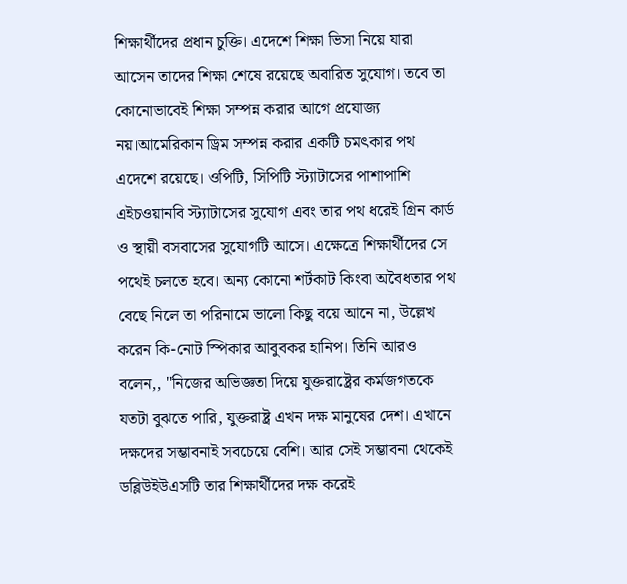শিক্ষার্থীদের প্রধান চুক্তি। এদেশে শিক্ষা ভিসা নিয়ে যারা আসেন তাদের শিক্ষা শেষে রয়েছে অবারিত সুযোগ। তবে তা কোনোভাবেই শিক্ষা সম্পন্ন করার আগে প্রযোজ্য নয়।আমেরিকান ড্রিম সম্পন্ন করার একটি চমৎকার পথ এদেশে রয়েছে। ওপিটি, সিপিটি স্ট্যাটাসের পাশাপাশি এইচওয়ানবি স্ট্যাটাসের সুযোগ এবং তার পথ ধরেই গ্রিন কার্ড ও স্থায়ী বসবাসের সুযোগটি আসে। এক্ষেত্রে শিক্ষার্থীদের সে পথেই চলতে হবে। অন্য কোনো শর্টকাট কিংবা অবৈধতার পথ বেছে নিলে তা পরিনামে ভালো কিছু বয়ে আনে না, উল্লেখ করেন কি-নোট স্পিকার আবুবকর হানিপ। তিনি আরও বলেন,, "নিজের অভিজ্ঞতা দিয়ে যুক্তরাষ্ট্রের কর্মজগতকে যতটা বুঝতে পারি, যুক্তরাষ্ট্র এখন দক্ষ মানুষের দেশ। এখানে দক্ষদের সম্ভাবনাই সবচেয়ে বেশি। আর সেই সম্ভাবনা থেকেই ডব্লিউইউএসটি তার শিক্ষার্থীদের দক্ষ করেই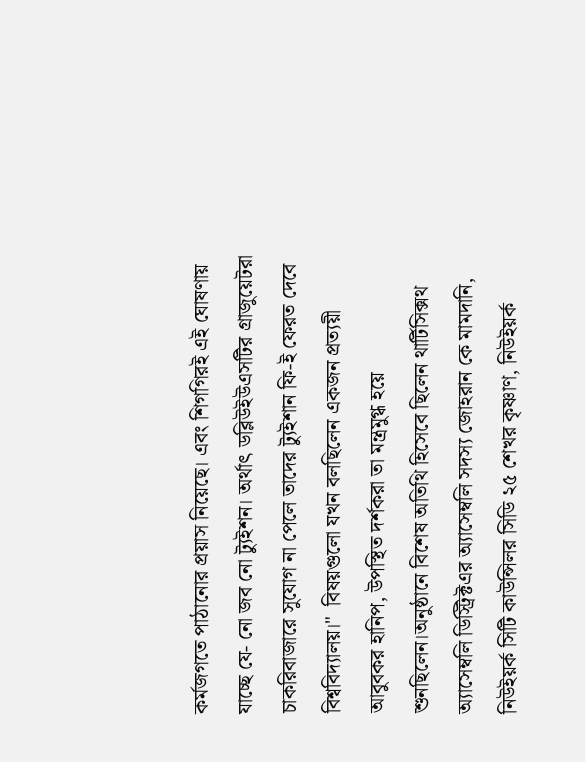কর্মজগতে পাঠানোর প্রয়াস নিয়েছে। এবং শিগগিরই এই ঘোষণায় যাচ্ছে যে- নো জব নো ট্যুইশন। অর্থাৎ ডব্লিউইউএসটির গ্রাজুয়েটরা চাকরিবাজারে সুযোগ না পেলে তাদের ট্যুইশান ফি-ই ফেরত দেবে বিশ্ববিদ্যালয়।"  বিষয়গুলো যখন বলছিলেন একজন প্রত্যয়ী আবুবকর হানিপ, উপস্থিত দর্শকরা তা মন্ত্রমুগ্ধ হয়ে শুনছিলেন।অনুষ্ঠানে বিশেষ অতিথি হিসেবে ছিলেন থার্টিসিক্সথ অ্যাসেম্বলি ডিস্ট্রিক্টএর অ্যাসেম্বলি সদস্য জোহরান কে মামদানি, নিউইয়র্ক সিটি কাউন্সিলর সিডি ২৫ শেখর কৃষ্ণাণ, নিউইয়র্ক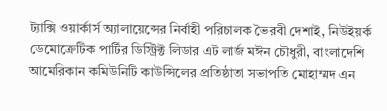ট্যাক্সি ওয়ার্কার্স অ্যালায়েন্সের নির্বাহী পরিচালক ভৈরবী দেশাই, নিউইয়র্ক ডেমোক্রেটিক পার্টির ডিস্ট্রিক্ট লিডার এট লার্জ মঈন চৌধুরী, বাংলাদেশি আমেরিকান কমিউনিটি কাউন্সিলের প্রতিষ্ঠাতা সভাপতি মোহাম্মদ এন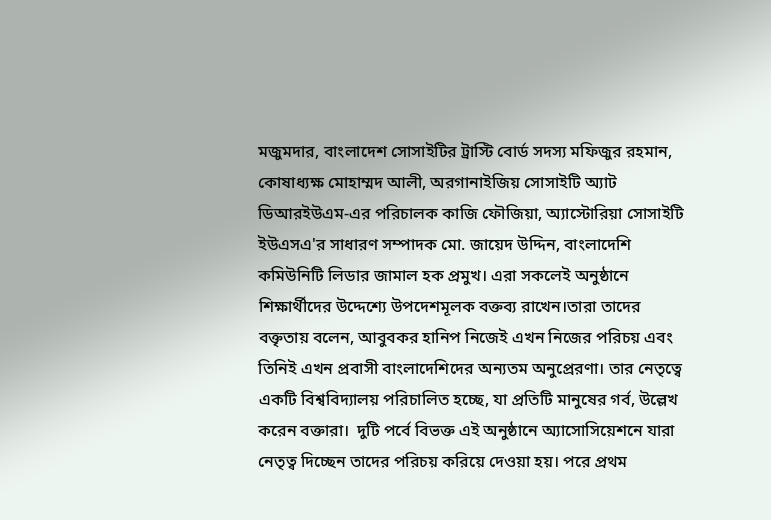মজুমদার, বাংলাদেশ সোসাইটির ট্রাস্টি বোর্ড সদস্য মফিজুর রহমান, কোষাধ্যক্ষ মোহাম্মদ আলী, অরগানাইজিয় সোসাইটি অ্যাট ডিআরইউএম-এর পরিচালক কাজি ফৌজিয়া, অ্যাস্টোরিয়া সোসাইটি ইউএসএ'র সাধারণ সম্পাদক মো. জায়েদ উদ্দিন, বাংলাদেশি কমিউনিটি লিডার জামাল হক প্রমুখ। এরা সকলেই অনুষ্ঠানে শিক্ষার্থীদের উদ্দেশ্যে উপদেশমূলক বক্তব্য রাখেন।তারা তাদের বক্তৃতায় বলেন, আবুবকর হানিপ নিজেই এখন নিজের পরিচয় এবং তিনিই এখন প্রবাসী বাংলাদেশিদের অন্যতম অনুপ্রেরণা। তার নেতৃত্বে একটি বিশ্ববিদ্যালয় পরিচালিত হচ্ছে, যা প্রতিটি মানুষের গর্ব, উল্লেখ করেন বক্তারা।  দুটি পর্বে বিভক্ত এই অনুষ্ঠানে অ্যাসোসিয়েশনে যারা নেতৃত্ব দিচ্ছেন তাদের পরিচয় করিয়ে দেওয়া হয়। পরে প্রথম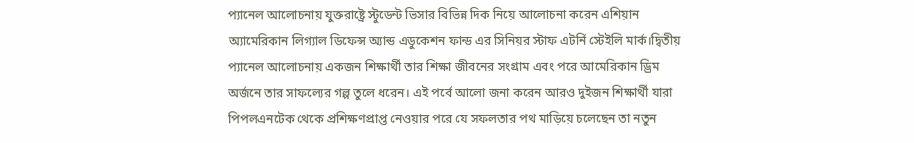প্যানেল আলোচনায় যুক্তরাষ্ট্রে স্টুডেন্ট ভিসার বিভিন্ন দিক নিয়ে আলোচনা করেন এশিয়ান অ্যামেরিকান লিগ্যাল ডিফেন্স অ্যান্ড এডুকেশন ফান্ড এর সিনিয়র স্টাফ এটর্নি স্টেইলি মার্ক।দ্বিতীয় প্যানেল আলোচনায় একজন শিক্ষার্থী তার শিক্ষা জীবনের সংগ্রাম এবং পরে আমেরিকান ড্রিম অর্জনে তার সাফল্যের গল্প তুলে ধরেন। এই পর্বে আলো জনা করেন আরও দুইজন শিক্ষার্থী যারা পিপলএনটেক থেকে প্রশিক্ষণপ্রাপ্ত নেওয়ার পরে যে সফলতার পথ মাড়িয়ে চলেছেন তা নতুন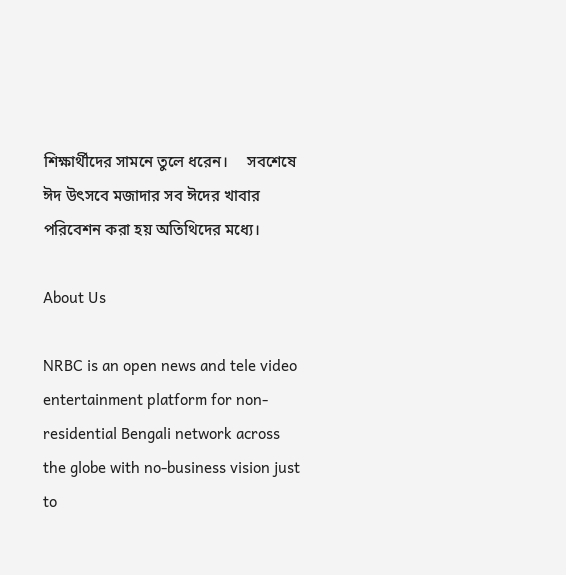শিক্ষার্থীদের সামনে তুলে ধরেন।     সবশেষে ঈদ উৎসবে মজাদার সব ঈদের খাবার পরিবেশন করা হয় অতিথিদের মধ্যে।

About Us

NRBC is an open news and tele video entertainment platform for non-residential Bengali network across the globe with no-business vision just to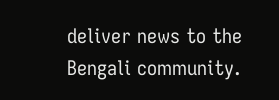deliver news to the Bengali community.